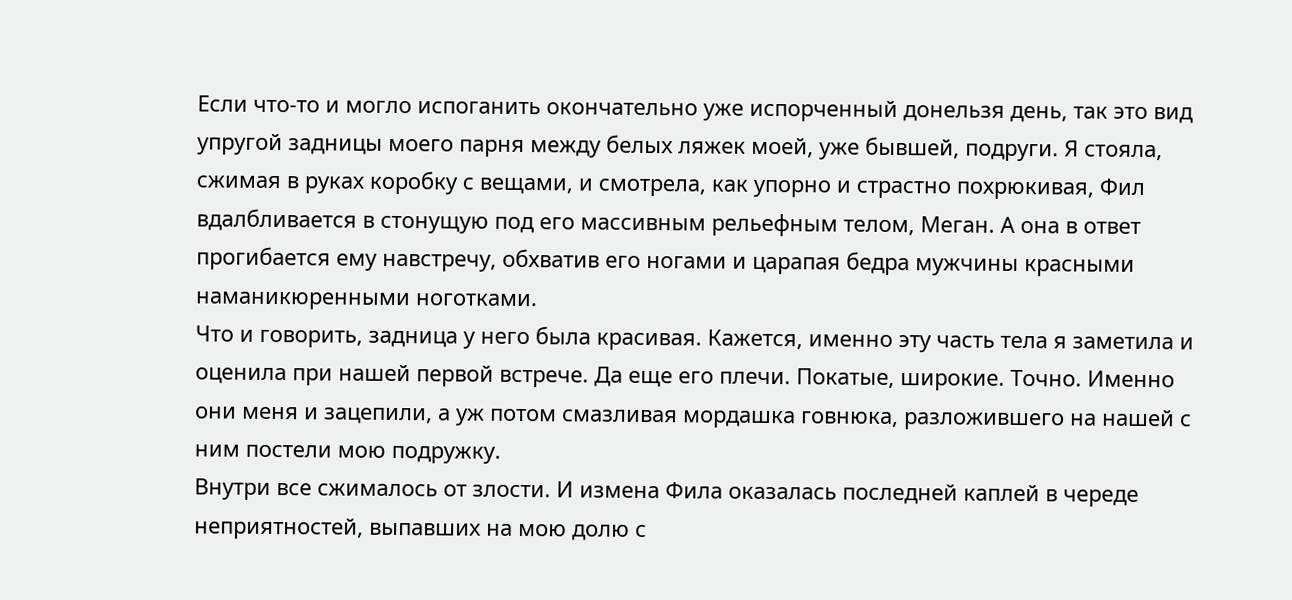Если что-то и могло испоганить окончательно уже испорченный донельзя день, так это вид упругой задницы моего парня между белых ляжек моей, уже бывшей, подруги. Я стояла, сжимая в руках коробку с вещами, и смотрела, как упорно и страстно похрюкивая, Фил вдалбливается в стонущую под его массивным рельефным телом, Меган. А она в ответ прогибается ему навстречу, обхватив его ногами и царапая бедра мужчины красными наманикюренными ноготками.
Что и говорить, задница у него была красивая. Кажется, именно эту часть тела я заметила и оценила при нашей первой встрече. Да еще его плечи. Покатые, широкие. Точно. Именно они меня и зацепили, а уж потом смазливая мордашка говнюка, разложившего на нашей с ним постели мою подружку.
Внутри все сжималось от злости. И измена Фила оказалась последней каплей в череде неприятностей, выпавших на мою долю с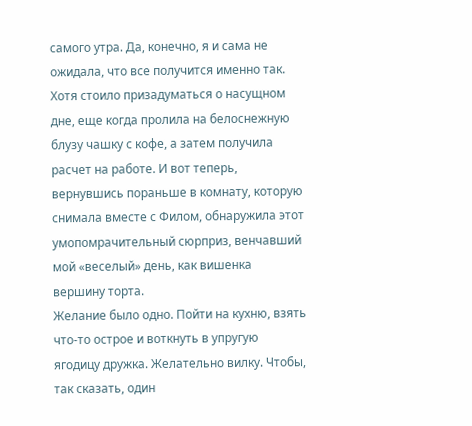самого утра. Да, конечно, я и сама не ожидала, что все получится именно так. Хотя стоило призадуматься о насущном дне, еще когда пролила на белоснежную блузу чашку с кофе, а затем получила расчет на работе. И вот теперь, вернувшись пораньше в комнату, которую снимала вместе с Филом, обнаружила этот умопомрачительный сюрприз, венчавший мой «веселый» день, как вишенка вершину торта.
Желание было одно. Пойти на кухню, взять что-то острое и воткнуть в упругую ягодицу дружка. Желательно вилку. Чтобы, так сказать, один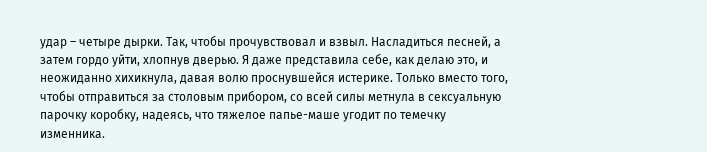удар – четыре дырки. Так, чтобы прочувствовал и взвыл. Насладиться песней, а затем гордо уйти, хлопнув дверью. Я даже представила себе, как делаю это, и неожиданно хихикнула, давая волю проснувшейся истерике. Только вместо того, чтобы отправиться за столовым прибором, со всей силы метнула в сексуальную парочку коробку, надеясь, что тяжелое папье-маше угодит по темечку изменника.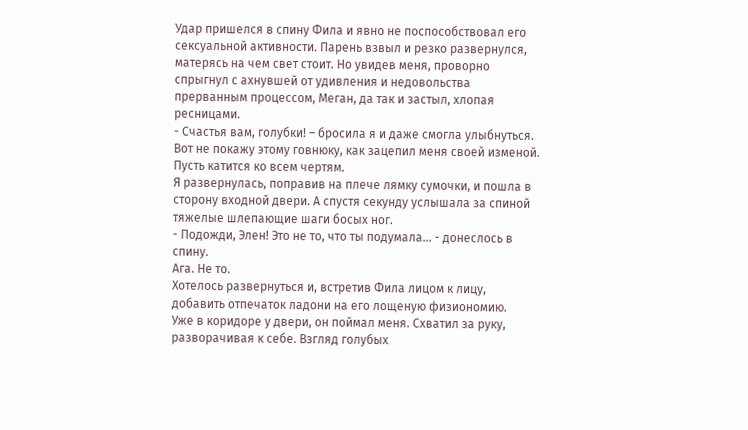Удар пришелся в спину Фила и явно не поспособствовал его сексуальной активности. Парень взвыл и резко развернулся, матерясь на чем свет стоит. Но увидев меня, проворно спрыгнул с ахнувшей от удивления и недовольства прерванным процессом, Меган, да так и застыл, хлопая ресницами.
- Счастья вам, голубки! – бросила я и даже смогла улыбнуться. Вот не покажу этому говнюку, как зацепил меня своей изменой. Пусть катится ко всем чертям.
Я развернулась, поправив на плече лямку сумочки, и пошла в сторону входной двери. А спустя секунду услышала за спиной тяжелые шлепающие шаги босых ног.
- Подожди, Элен! Это не то, что ты подумала… - донеслось в спину.
Ага. Не то.
Хотелось развернуться и, встретив Фила лицом к лицу, добавить отпечаток ладони на его лощеную физиономию.
Уже в коридоре у двери, он поймал меня. Схватил за руку, разворачивая к себе. Взгляд голубых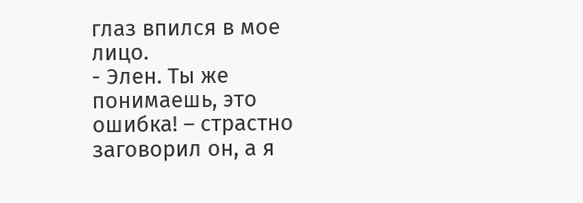глаз впился в мое лицо.
- Элен. Ты же понимаешь, это ошибка! – страстно заговорил он, а я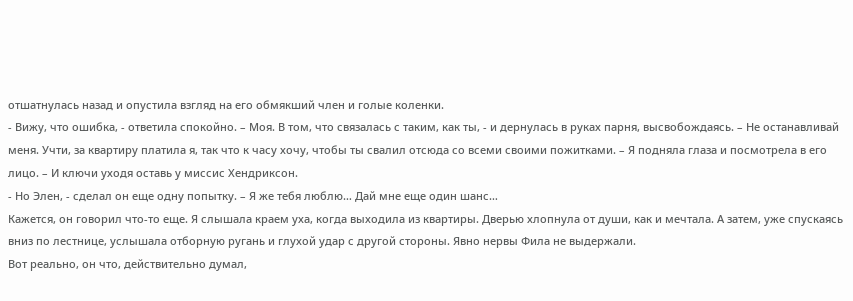отшатнулась назад и опустила взгляд на его обмякший член и голые коленки.
- Вижу, что ошибка, - ответила спокойно. – Моя. В том, что связалась с таким, как ты, - и дернулась в руках парня, высвобождаясь. – Не останавливай меня. Учти, за квартиру платила я, так что к часу хочу, чтобы ты свалил отсюда со всеми своими пожитками. – Я подняла глаза и посмотрела в его лицо. – И ключи уходя оставь у миссис Хендриксон.
- Но Элен, - сделал он еще одну попытку. – Я же тебя люблю… Дай мне еще один шанс…
Кажется, он говорил что-то еще. Я слышала краем уха, когда выходила из квартиры. Дверью хлопнула от души, как и мечтала. А затем, уже спускаясь вниз по лестнице, услышала отборную ругань и глухой удар с другой стороны. Явно нервы Фила не выдержали.
Вот реально, он что, действительно думал,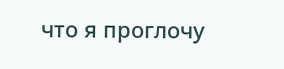что я проглочу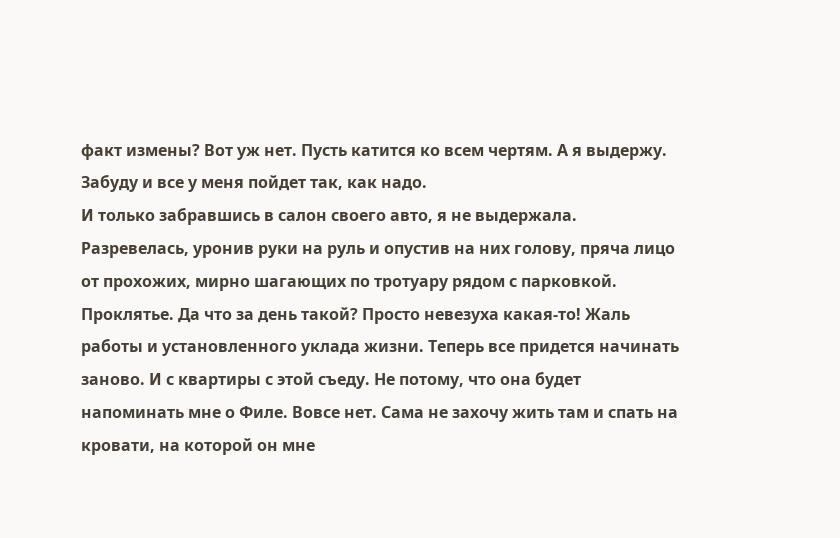факт измены? Вот уж нет. Пусть катится ко всем чертям. А я выдержу. Забуду и все у меня пойдет так, как надо.
И только забравшись в салон своего авто, я не выдержала. Разревелась, уронив руки на руль и опустив на них голову, пряча лицо от прохожих, мирно шагающих по тротуару рядом с парковкой.
Проклятье. Да что за день такой? Просто невезуха какая-то! Жаль работы и установленного уклада жизни. Теперь все придется начинать заново. И с квартиры с этой съеду. Не потому, что она будет напоминать мне о Филе. Вовсе нет. Сама не захочу жить там и спать на кровати, на которой он мне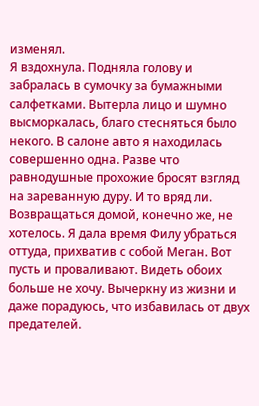изменял.
Я вздохнула. Подняла голову и забралась в сумочку за бумажными салфетками. Вытерла лицо и шумно высморкалась, благо стесняться было некого. В салоне авто я находилась совершенно одна. Разве что равнодушные прохожие бросят взгляд на зареванную дуру. И то вряд ли. Возвращаться домой, конечно же, не хотелось. Я дала время Филу убраться оттуда, прихватив с собой Меган. Вот пусть и проваливают. Видеть обоих больше не хочу. Вычеркну из жизни и даже порадуюсь, что избавилась от двух предателей.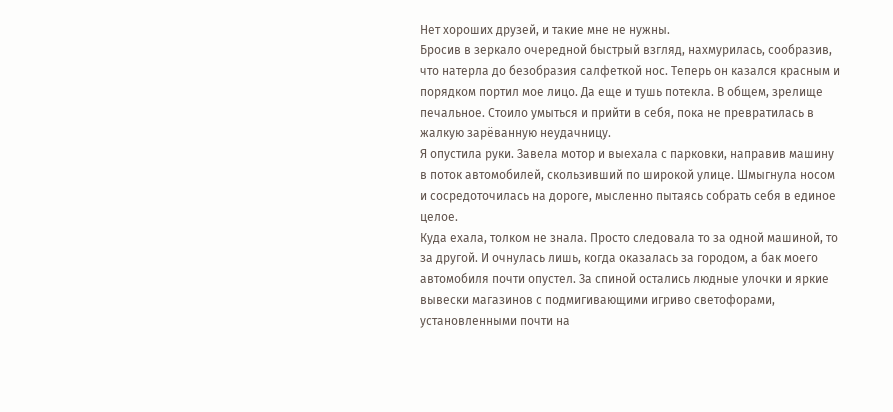Нет хороших друзей, и такие мне не нужны.
Бросив в зеркало очередной быстрый взгляд, нахмурилась, сообразив, что натерла до безобразия салфеткой нос. Теперь он казался красным и порядком портил мое лицо. Да еще и тушь потекла. В общем, зрелище печальное. Стоило умыться и прийти в себя, пока не превратилась в жалкую зарёванную неудачницу.
Я опустила руки. Завела мотор и выехала с парковки, направив машину в поток автомобилей, скользивший по широкой улице. Шмыгнула носом и сосредоточилась на дороге, мысленно пытаясь собрать себя в единое целое.
Куда ехала, толком не знала. Просто следовала то за одной машиной, то за другой. И очнулась лишь, когда оказалась за городом, а бак моего автомобиля почти опустел. За спиной остались людные улочки и яркие вывески магазинов с подмигивающими игриво светофорами, установленными почти на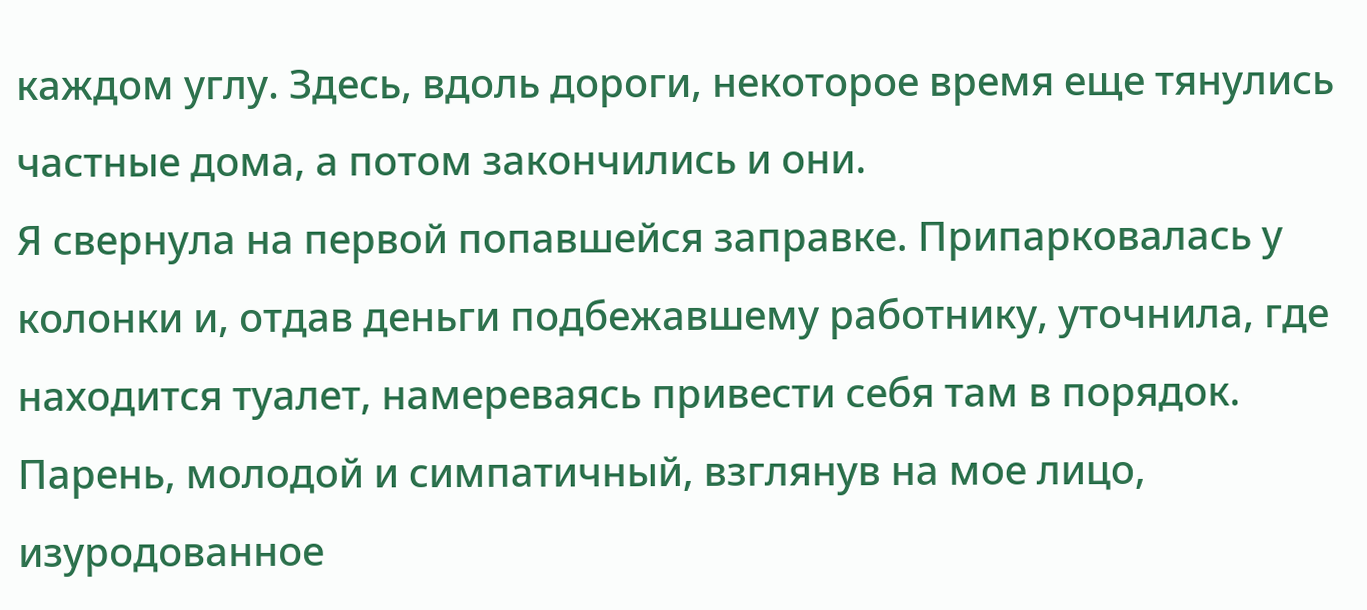каждом углу. Здесь, вдоль дороги, некоторое время еще тянулись частные дома, а потом закончились и они.
Я свернула на первой попавшейся заправке. Припарковалась у колонки и, отдав деньги подбежавшему работнику, уточнила, где находится туалет, намереваясь привести себя там в порядок.
Парень, молодой и симпатичный, взглянув на мое лицо, изуродованное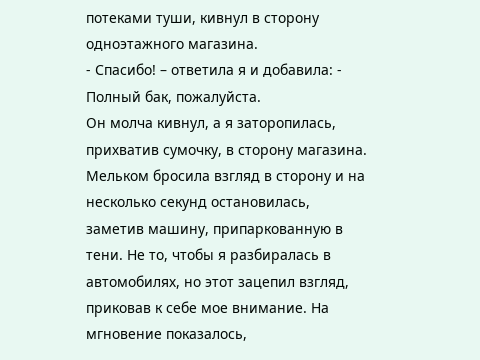потеками туши, кивнул в сторону одноэтажного магазина.
- Спасибо! – ответила я и добавила: - Полный бак, пожалуйста.
Он молча кивнул, а я заторопилась, прихватив сумочку, в сторону магазина. Мельком бросила взгляд в сторону и на несколько секунд остановилась, заметив машину, припаркованную в тени. Не то, чтобы я разбиралась в автомобилях, но этот зацепил взгляд, приковав к себе мое внимание. На мгновение показалось,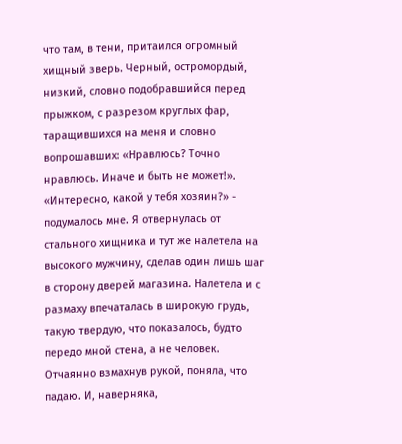что там, в тени, притаился огромный хищный зверь. Черный, остромордый, низкий, словно подобравшийся перед прыжком, с разрезом круглых фар, таращившихся на меня и словно вопрошавших: «Нравлюсь? Точно нравлюсь. Иначе и быть не может!».
«Интересно, какой у тебя хозяин?» - подумалось мне. Я отвернулась от стального хищника и тут же налетела на высокого мужчину, сделав один лишь шаг в сторону дверей магазина. Налетела и с размаху впечаталась в широкую грудь, такую твердую, что показалось, будто передо мной стена, а не человек. Отчаянно взмахнув рукой, поняла, что падаю. И, наверняка,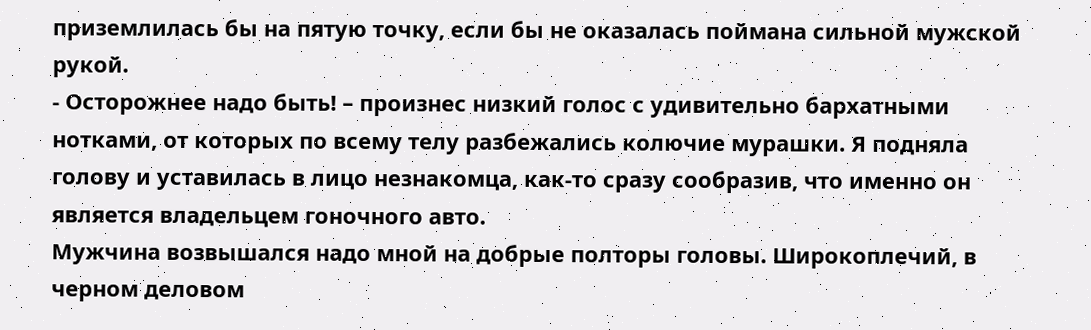приземлилась бы на пятую точку, если бы не оказалась поймана сильной мужской рукой.
- Осторожнее надо быть! – произнес низкий голос с удивительно бархатными нотками, от которых по всему телу разбежались колючие мурашки. Я подняла голову и уставилась в лицо незнакомца, как-то сразу сообразив, что именно он является владельцем гоночного авто.
Мужчина возвышался надо мной на добрые полторы головы. Широкоплечий, в черном деловом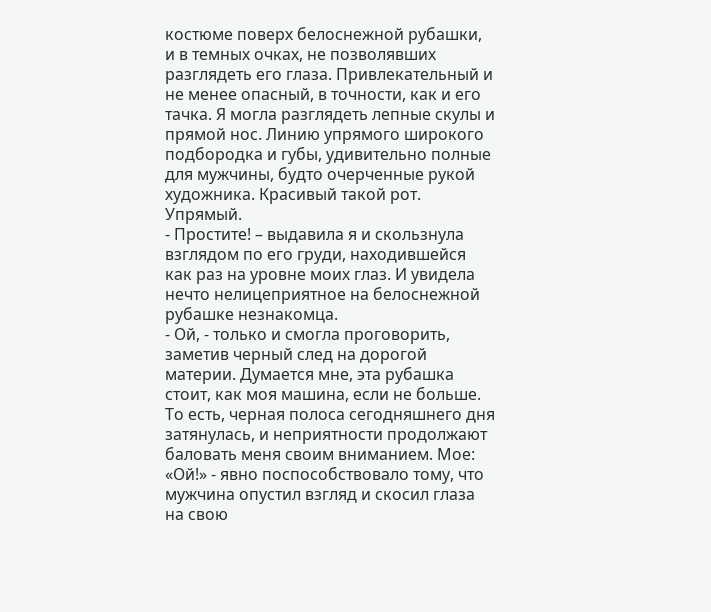костюме поверх белоснежной рубашки, и в темных очках, не позволявших разглядеть его глаза. Привлекательный и не менее опасный, в точности, как и его тачка. Я могла разглядеть лепные скулы и прямой нос. Линию упрямого широкого подбородка и губы, удивительно полные для мужчины, будто очерченные рукой художника. Красивый такой рот. Упрямый.
- Простите! – выдавила я и скользнула взглядом по его груди, находившейся как раз на уровне моих глаз. И увидела нечто нелицеприятное на белоснежной рубашке незнакомца.
- Ой, - только и смогла проговорить, заметив черный след на дорогой материи. Думается мне, эта рубашка стоит, как моя машина, если не больше. То есть, черная полоса сегодняшнего дня затянулась, и неприятности продолжают баловать меня своим вниманием. Мое: «Ой!» - явно поспособствовало тому, что мужчина опустил взгляд и скосил глаза на свою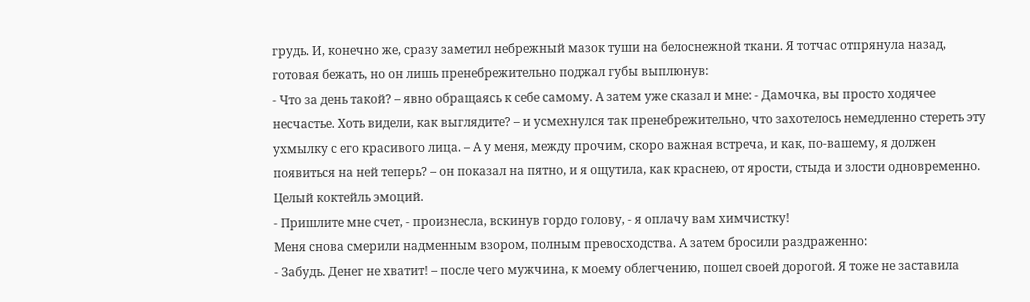грудь. И, конечно же, сразу заметил небрежный мазок туши на белоснежной ткани. Я тотчас отпрянула назад, готовая бежать, но он лишь пренебрежительно поджал губы выплюнув:
- Что за день такой? – явно обращаясь к себе самому. А затем уже сказал и мне: - Дамочка, вы просто ходячее несчастье. Хоть видели, как выглядите? – и усмехнулся так пренебрежительно, что захотелось немедленно стереть эту ухмылку с его красивого лица. – А у меня, между прочим, скоро важная встреча, и как, по-вашему, я должен появиться на ней теперь? – он показал на пятно, и я ощутила, как краснею, от ярости, стыда и злости одновременно. Целый коктейль эмоций.
- Пришлите мне счет, - произнесла, вскинув гордо голову, - я оплачу вам химчистку!
Меня снова смерили надменным взором, полным превосходства. А затем бросили раздраженно:
- Забудь. Денег не хватит! – после чего мужчина, к моему облегчению, пошел своей дорогой. Я тоже не заставила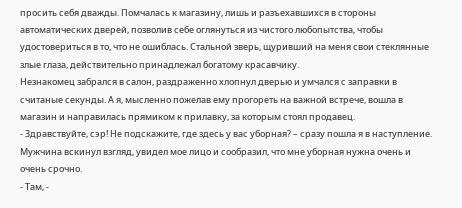просить себя дважды. Помчалась к магазину, лишь и разъехавшихся в стороны автоматических дверей, позволив себе оглянуться из чистого любопытства, чтобы удостовериться в то, что не ошиблась. Стальной зверь, щуривший на меня свои стеклянные злые глаза, действительно принадлежал богатому красавчику.
Незнакомец забрался в салон, раздраженно хлопнул дверью и умчался с заправки в считаные секунды. А я, мысленно пожелав ему прогореть на важной встрече, вошла в магазин и направилась прямиком к прилавку, за которым стоял продавец.
- Здравствуйте, сэр! Не подскажите, где здесь у вас уборная? – сразу пошла я в наступление.
Мужчина вскинул взгляд, увидел мое лицо и сообразил, что мне уборная нужна очень и очень срочно.
- Там, -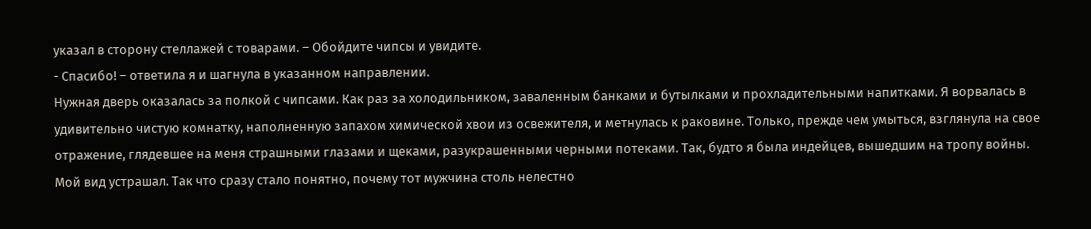указал в сторону стеллажей с товарами. – Обойдите чипсы и увидите.
- Спасибо! – ответила я и шагнула в указанном направлении.
Нужная дверь оказалась за полкой с чипсами. Как раз за холодильником, заваленным банками и бутылками и прохладительными напитками. Я ворвалась в удивительно чистую комнатку, наполненную запахом химической хвои из освежителя, и метнулась к раковине. Только, прежде чем умыться, взглянула на свое отражение, глядевшее на меня страшными глазами и щеками, разукрашенными черными потеками. Так, будто я была индейцев, вышедшим на тропу войны. Мой вид устрашал. Так что сразу стало понятно, почему тот мужчина столь нелестно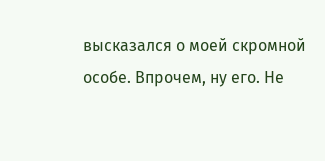высказался о моей скромной особе. Впрочем, ну его. Не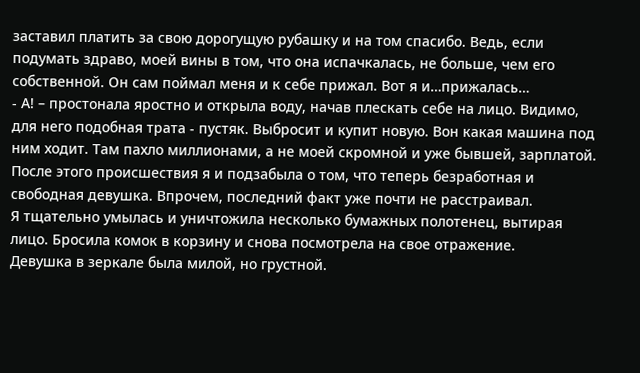заставил платить за свою дорогущую рубашку и на том спасибо. Ведь, если подумать здраво, моей вины в том, что она испачкалась, не больше, чем его собственной. Он сам поймал меня и к себе прижал. Вот я и…прижалась…
- А! – простонала яростно и открыла воду, начав плескать себе на лицо. Видимо, для него подобная трата - пустяк. Выбросит и купит новую. Вон какая машина под ним ходит. Там пахло миллионами, а не моей скромной и уже бывшей, зарплатой. После этого происшествия я и подзабыла о том, что теперь безработная и свободная девушка. Впрочем, последний факт уже почти не расстраивал.
Я тщательно умылась и уничтожила несколько бумажных полотенец, вытирая лицо. Бросила комок в корзину и снова посмотрела на свое отражение.
Девушка в зеркале была милой, но грустной.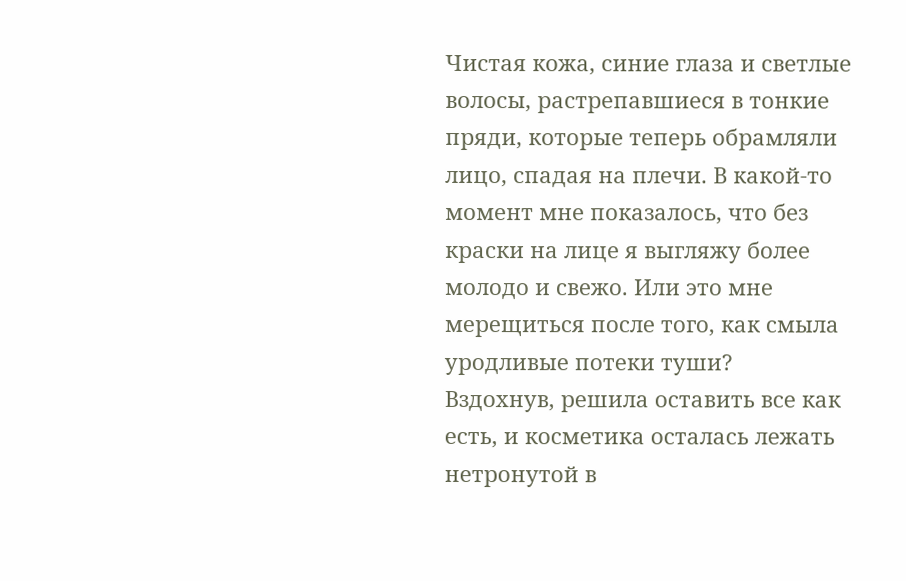Чистая кожа, синие глаза и светлые волосы, растрепавшиеся в тонкие пряди, которые теперь обрамляли лицо, спадая на плечи. В какой-то момент мне показалось, что без краски на лице я выгляжу более молодо и свежо. Или это мне мерещиться после того, как смыла уродливые потеки туши?
Вздохнув, решила оставить все как есть, и косметика осталась лежать нетронутой в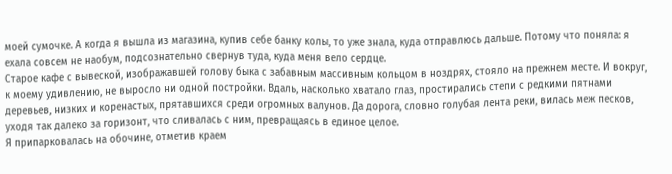моей сумочке. А когда я вышла из магазина, купив себе банку колы, то уже знала, куда отправлюсь дальше. Потому что поняла: я ехала совсем не наобум, подсознательно свернув туда, куда меня вело сердце.
Старое кафе с вывеской, изображавшей голову быка с забавным массивным кольцом в ноздрях, стояло на прежнем месте. И вокруг, к моему удивлению, не выросло ни одной постройки. Вдаль, насколько хватало глаз, простирались степи с редкими пятнами деревьев, низких и коренастых, прятавшихся среди огромных валунов. Да дорога, словно голубая лента реки, вилась меж песков, уходя так далеко за горизонт, что сливалась с ним, превращаясь в единое целое.
Я припарковалась на обочине, отметив краем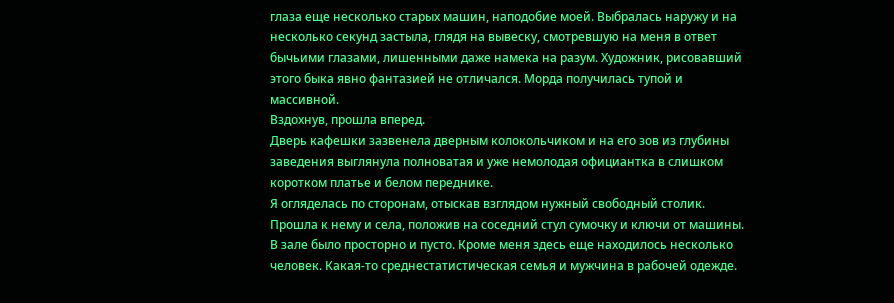глаза еще несколько старых машин, наподобие моей. Выбралась наружу и на несколько секунд застыла, глядя на вывеску, смотревшую на меня в ответ бычьими глазами, лишенными даже намека на разум. Художник, рисовавший этого быка явно фантазией не отличался. Морда получилась тупой и массивной.
Вздохнув, прошла вперед.
Дверь кафешки зазвенела дверным колокольчиком и на его зов из глубины заведения выглянула полноватая и уже немолодая официантка в слишком коротком платье и белом переднике.
Я огляделась по сторонам, отыскав взглядом нужный свободный столик. Прошла к нему и села, положив на соседний стул сумочку и ключи от машины. В зале было просторно и пусто. Кроме меня здесь еще находилось несколько человек. Какая-то среднестатистическая семья и мужчина в рабочей одежде.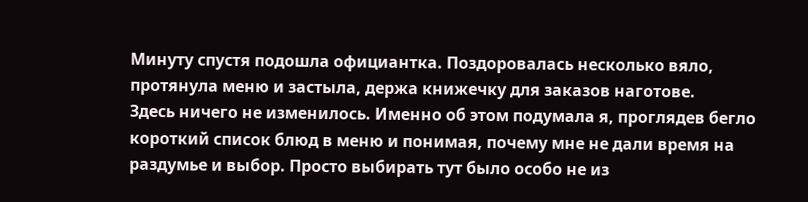Минуту спустя подошла официантка. Поздоровалась несколько вяло, протянула меню и застыла, держа книжечку для заказов наготове.
Здесь ничего не изменилось. Именно об этом подумала я, проглядев бегло короткий список блюд в меню и понимая, почему мне не дали время на раздумье и выбор. Просто выбирать тут было особо не из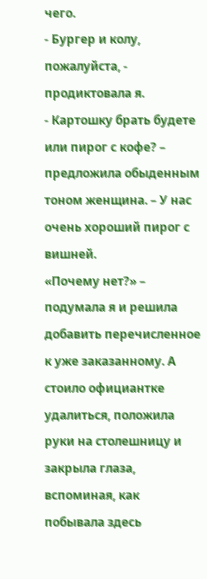чего.
- Бургер и колу, пожалуйста, - продиктовала я.
- Картошку брать будете или пирог с кофе? – предложила обыденным тоном женщина. – У нас очень хороший пирог с вишней.
«Почему нет?» – подумала я и решила добавить перечисленное к уже заказанному. А стоило официантке удалиться, положила руки на столешницу и закрыла глаза, вспоминая, как побывала здесь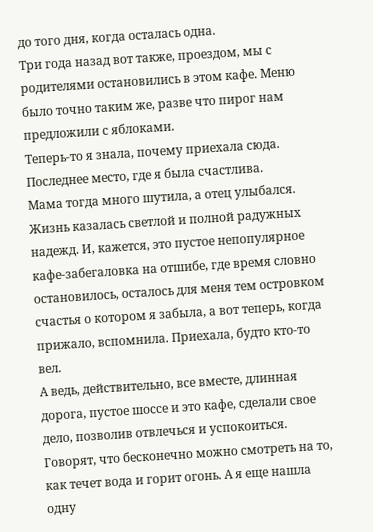до того дня, когда осталась одна.
Три года назад вот также, проездом, мы с родителями остановились в этом кафе. Меню было точно таким же, разве что пирог нам предложили с яблоками.
Теперь-то я знала, почему приехала сюда. Последнее место, где я была счастлива.
Мама тогда много шутила, а отец улыбался. Жизнь казалась светлой и полной радужных надежд. И, кажется, это пустое непопулярное кафе-забегаловка на отшибе, где время словно остановилось, осталось для меня тем островком счастья о котором я забыла, а вот теперь, когда прижало, вспомнила. Приехала, будто кто-то вел.
А ведь, действительно, все вместе, длинная дорога, пустое шоссе и это кафе, сделали свое дело, позволив отвлечься и успокоиться.
Говорят, что бесконечно можно смотреть на то, как течет вода и горит огонь. А я еще нашла одну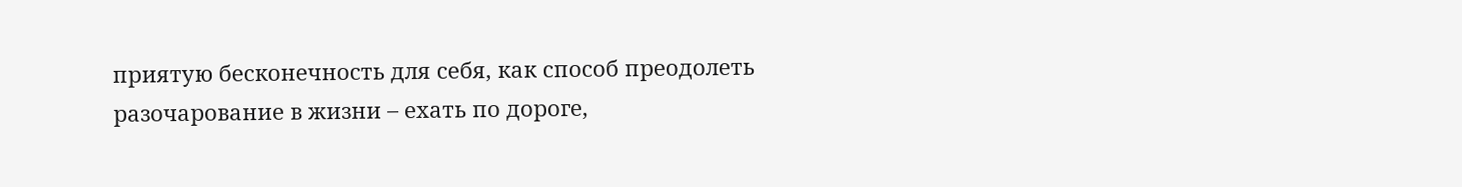приятую бесконечность для себя, как способ преодолеть разочарование в жизни – ехать по дороге,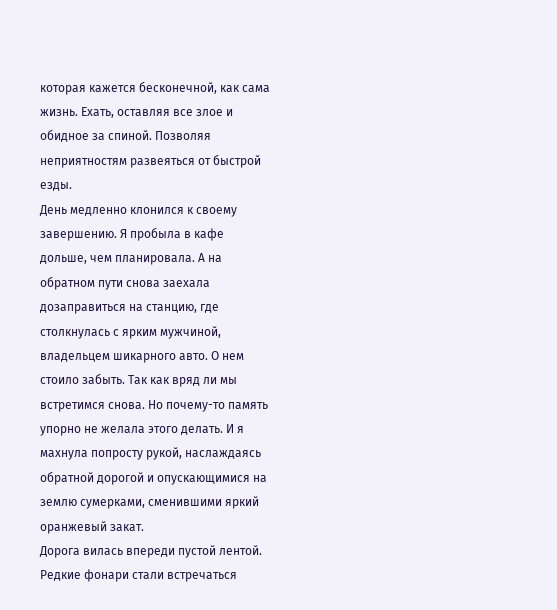которая кажется бесконечной, как сама жизнь. Ехать, оставляя все злое и обидное за спиной. Позволяя неприятностям развеяться от быстрой езды.
День медленно клонился к своему завершению. Я пробыла в кафе дольше, чем планировала. А на обратном пути снова заехала дозаправиться на станцию, где столкнулась с ярким мужчиной, владельцем шикарного авто. О нем стоило забыть. Так как вряд ли мы встретимся снова. Но почему-то память упорно не желала этого делать. И я махнула попросту рукой, наслаждаясь обратной дорогой и опускающимися на землю сумерками, сменившими яркий оранжевый закат.
Дорога вилась впереди пустой лентой. Редкие фонари стали встречаться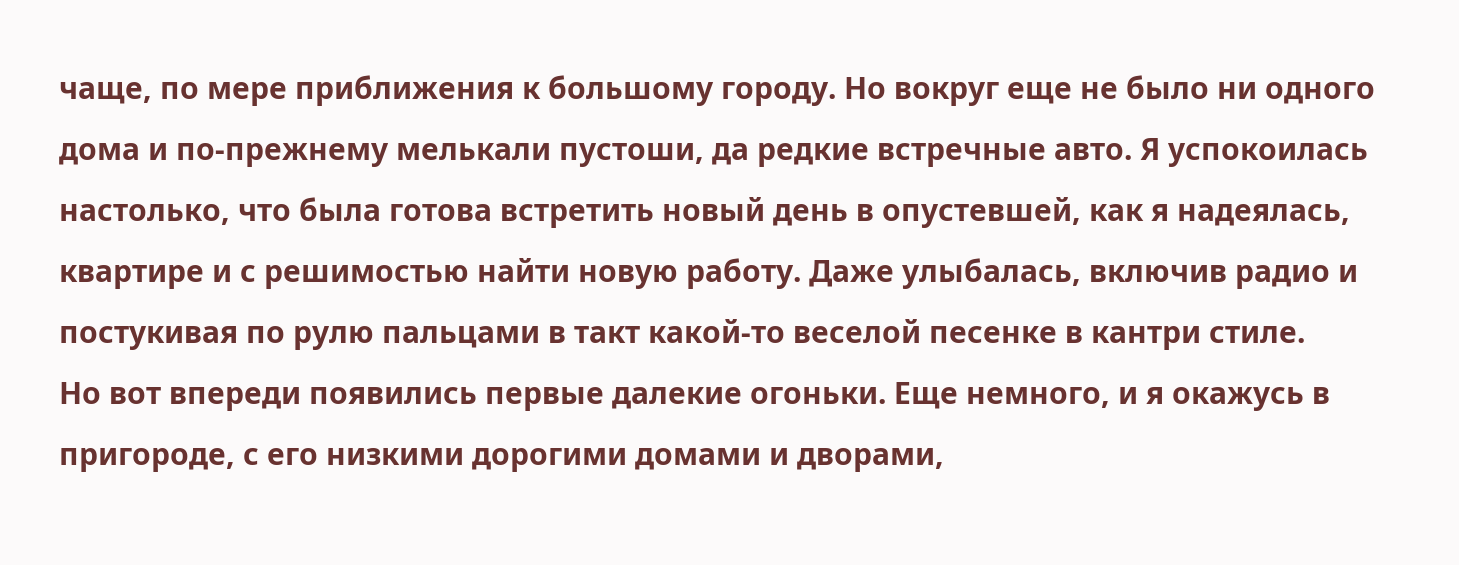чаще, по мере приближения к большому городу. Но вокруг еще не было ни одного дома и по-прежнему мелькали пустоши, да редкие встречные авто. Я успокоилась настолько, что была готова встретить новый день в опустевшей, как я надеялась, квартире и с решимостью найти новую работу. Даже улыбалась, включив радио и постукивая по рулю пальцами в такт какой-то веселой песенке в кантри стиле.
Но вот впереди появились первые далекие огоньки. Еще немного, и я окажусь в пригороде, с его низкими дорогими домами и дворами,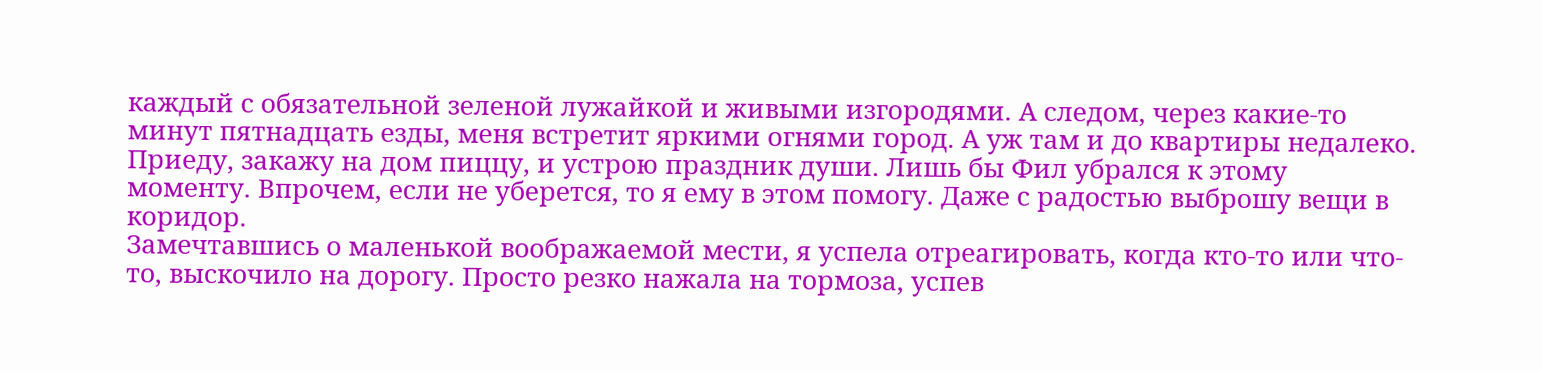каждый с обязательной зеленой лужайкой и живыми изгородями. А следом, через какие-то минут пятнадцать езды, меня встретит яркими огнями город. А уж там и до квартиры недалеко. Приеду, закажу на дом пиццу, и устрою праздник души. Лишь бы Фил убрался к этому моменту. Впрочем, если не уберется, то я ему в этом помогу. Даже с радостью выброшу вещи в коридор.
Замечтавшись о маленькой воображаемой мести, я успела отреагировать, когда кто-то или что-то, выскочило на дорогу. Просто резко нажала на тормоза, успев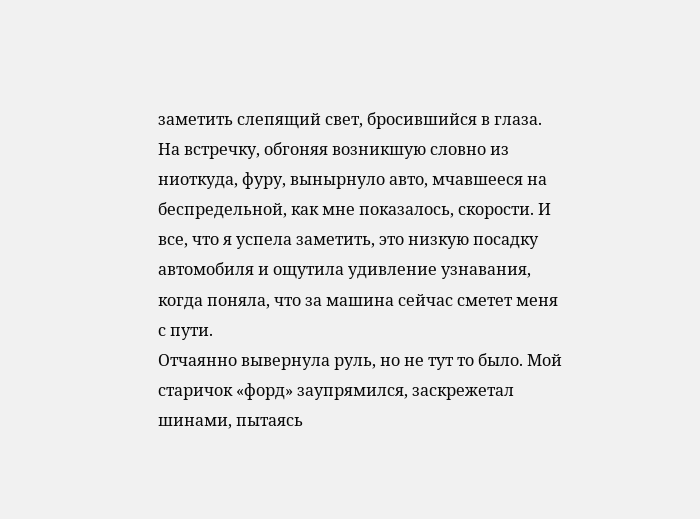заметить слепящий свет, бросившийся в глаза. На встречку, обгоняя возникшую словно из ниоткуда, фуру, вынырнуло авто, мчавшееся на беспредельной, как мне показалось, скорости. И все, что я успела заметить, это низкую посадку автомобиля и ощутила удивление узнавания, когда поняла, что за машина сейчас сметет меня с пути.
Отчаянно вывернула руль, но не тут то было. Мой старичок «форд» заупрямился, заскрежетал шинами, пытаясь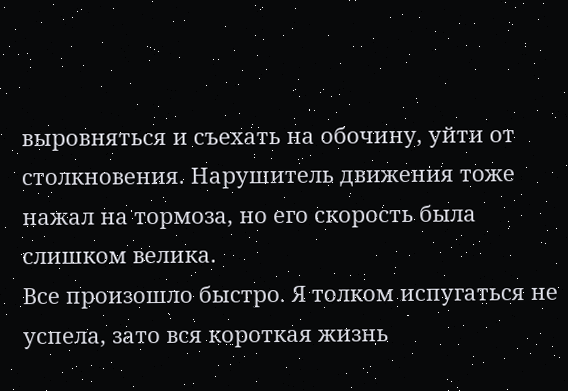выровняться и съехать на обочину, уйти от столкновения. Нарушитель движения тоже нажал на тормоза, но его скорость была слишком велика.
Все произошло быстро. Я толком испугаться не успела, зато вся короткая жизнь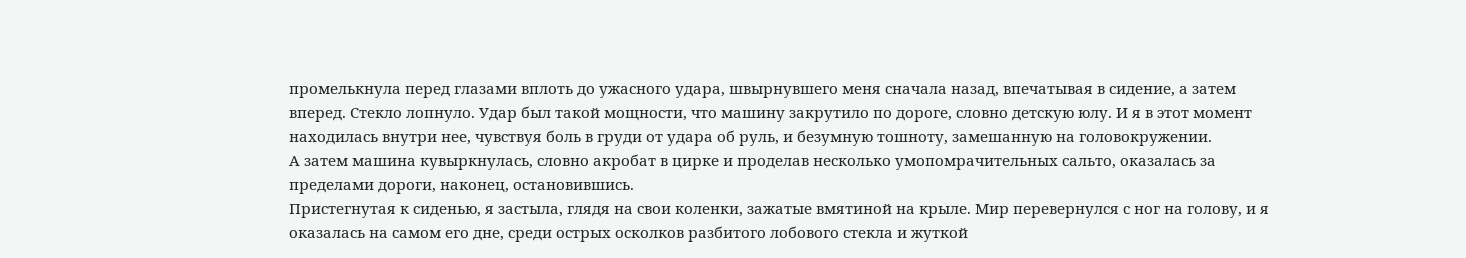промелькнула перед глазами вплоть до ужасного удара, швырнувшего меня сначала назад, впечатывая в сидение, а затем вперед. Стекло лопнуло. Удар был такой мощности, что машину закрутило по дороге, словно детскую юлу. И я в этот момент находилась внутри нее, чувствуя боль в груди от удара об руль, и безумную тошноту, замешанную на головокружении.
А затем машина кувыркнулась, словно акробат в цирке и проделав несколько умопомрачительных сальто, оказалась за пределами дороги, наконец, остановившись.
Пристегнутая к сиденью, я застыла, глядя на свои коленки, зажатые вмятиной на крыле. Мир перевернулся с ног на голову, и я оказалась на самом его дне, среди острых осколков разбитого лобового стекла и жуткой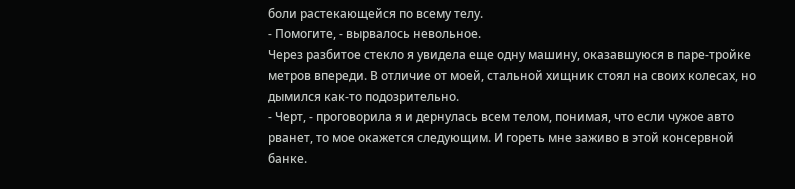боли растекающейся по всему телу.
- Помогите, - вырвалось невольное.
Через разбитое стекло я увидела еще одну машину, оказавшуюся в паре-тройке метров впереди. В отличие от моей, стальной хищник стоял на своих колесах, но дымился как-то подозрительно.
- Черт, - проговорила я и дернулась всем телом, понимая, что если чужое авто рванет, то мое окажется следующим. И гореть мне заживо в этой консервной банке.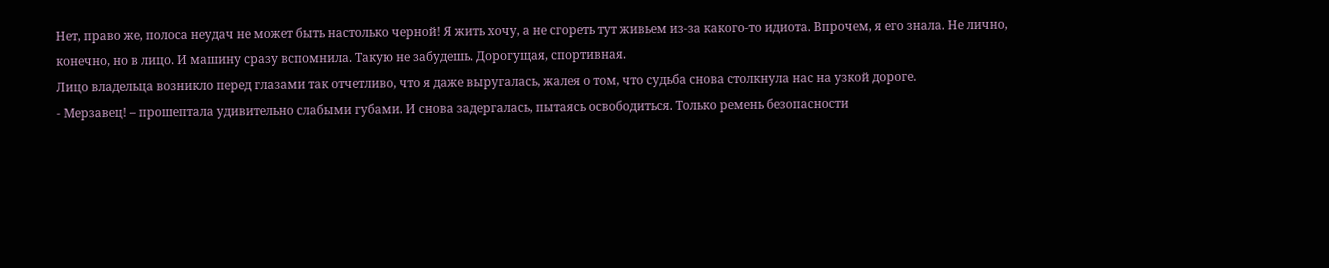Нет, право же, полоса неудач не может быть настолько черной! Я жить хочу, а не сгореть тут живьем из-за какого-то идиота. Впрочем, я его знала. Не лично, конечно, но в лицо. И машину сразу вспомнила. Такую не забудешь. Дорогущая, спортивная.
Лицо владельца возникло перед глазами так отчетливо, что я даже выругалась, жалея о том, что судьба снова столкнула нас на узкой дороге.
- Мерзавец! – прошептала удивительно слабыми губами. И снова задергалась, пытаясь освободиться. Только ремень безопасности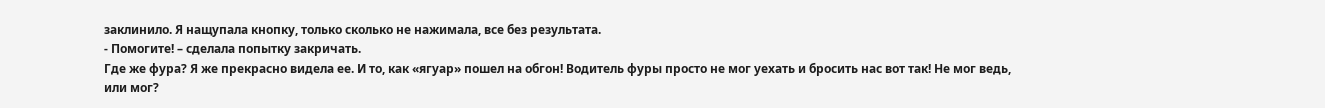заклинило. Я нащупала кнопку, только сколько не нажимала, все без результата.
- Помогите! – сделала попытку закричать.
Где же фура? Я же прекрасно видела ее. И то, как «ягуар» пошел на обгон! Водитель фуры просто не мог уехать и бросить нас вот так! Не мог ведь, или мог?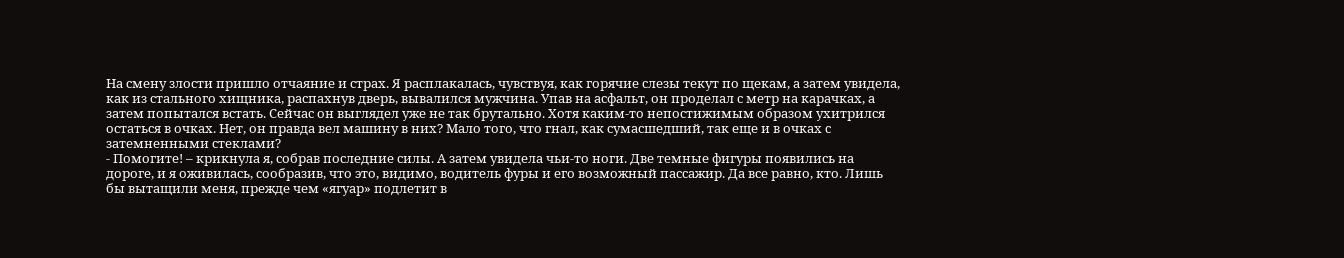На смену злости пришло отчаяние и страх. Я расплакалась, чувствуя, как горячие слезы текут по щекам, а затем увидела, как из стального хищника, распахнув дверь, вывалился мужчина. Упав на асфальт, он проделал с метр на карачках, а затем попытался встать. Сейчас он выглядел уже не так брутально. Хотя каким-то непостижимым образом ухитрился остаться в очках. Нет, он правда вел машину в них? Мало того, что гнал, как сумасшедший, так еще и в очках с затемненными стеклами?
- Помогите! – крикнула я, собрав последние силы. А затем увидела чьи-то ноги. Две темные фигуры появились на дороге, и я оживилась, сообразив, что это, видимо, водитель фуры и его возможный пассажир. Да все равно, кто. Лишь бы вытащили меня, прежде чем «ягуар» подлетит в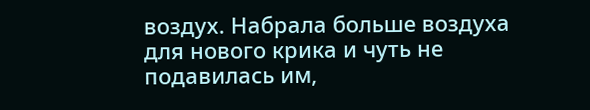воздух. Набрала больше воздуха для нового крика и чуть не подавилась им,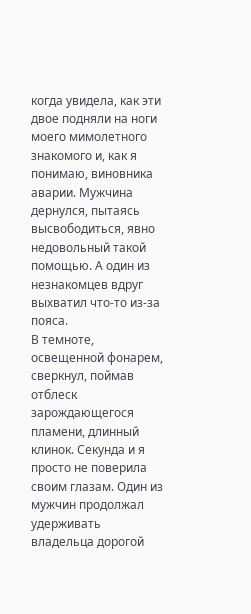когда увидела, как эти двое подняли на ноги моего мимолетного знакомого и, как я понимаю, виновника аварии. Мужчина дернулся, пытаясь высвободиться, явно недовольный такой помощью. А один из незнакомцев вдруг выхватил что-то из-за пояса.
В темноте, освещенной фонарем, сверкнул, поймав отблеск зарождающегося пламени, длинный клинок. Секунда и я просто не поверила своим глазам. Один из мужчин продолжал удерживать владельца дорогой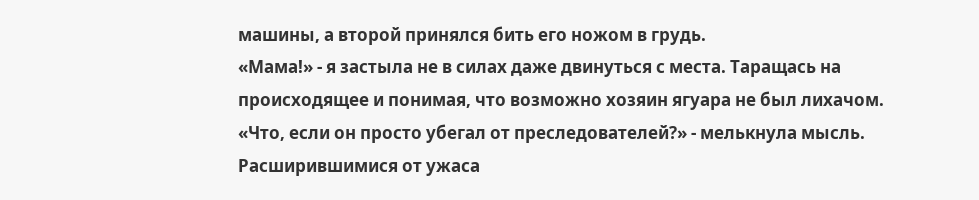машины, а второй принялся бить его ножом в грудь.
«Мама!» - я застыла не в силах даже двинуться с места. Таращась на происходящее и понимая, что возможно хозяин ягуара не был лихачом.
«Что, если он просто убегал от преследователей?» - мелькнула мысль.
Расширившимися от ужаса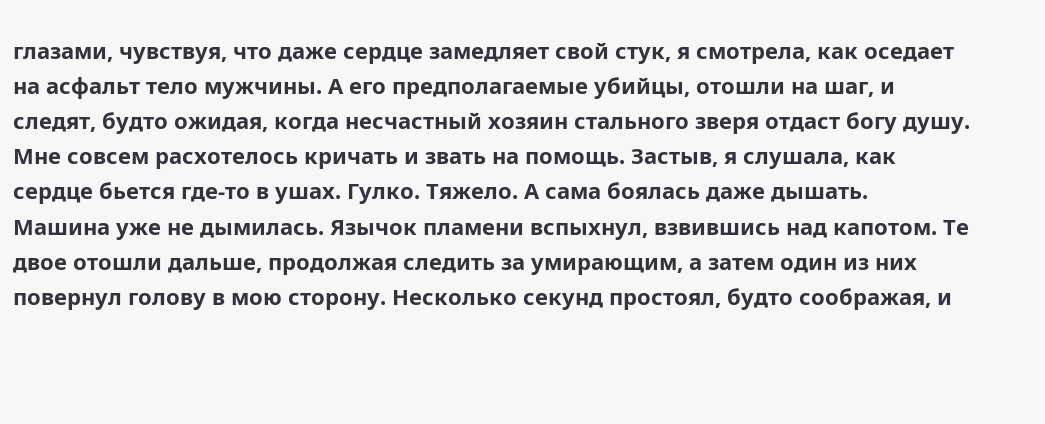глазами, чувствуя, что даже сердце замедляет свой стук, я смотрела, как оседает на асфальт тело мужчины. А его предполагаемые убийцы, отошли на шаг, и следят, будто ожидая, когда несчастный хозяин стального зверя отдаст богу душу.
Мне совсем расхотелось кричать и звать на помощь. Застыв, я слушала, как сердце бьется где-то в ушах. Гулко. Тяжело. А сама боялась даже дышать.
Машина уже не дымилась. Язычок пламени вспыхнул, взвившись над капотом. Те двое отошли дальше, продолжая следить за умирающим, а затем один из них повернул голову в мою сторону. Несколько секунд простоял, будто соображая, и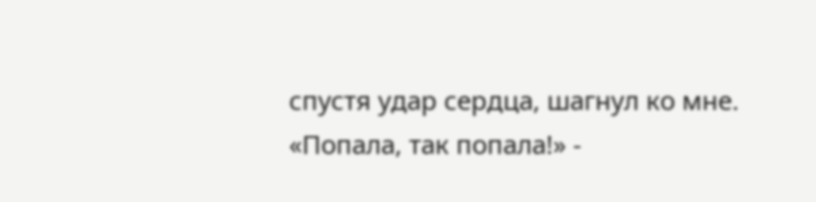спустя удар сердца, шагнул ко мне.
«Попала, так попала!» -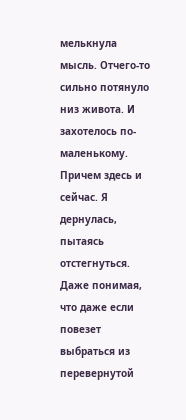мелькнула мысль. Отчего-то сильно потянуло низ живота. И захотелось по-маленькому. Причем здесь и сейчас. Я дернулась, пытаясь отстегнуться. Даже понимая, что даже если повезет выбраться из перевернутой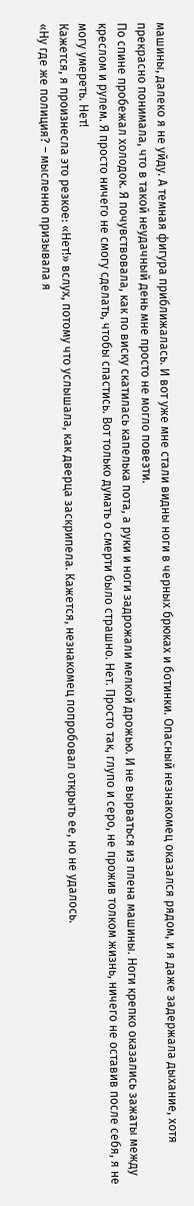машины, далеко я не уйду. А темная фигура приближалась. И вот уже мне стали видны ноги в черных брюках и ботинки. Опасный незнакомец оказался рядом, и я даже задержала дыхание, хотя прекрасно понимала, что в такой неудачный день мне просто не могло повезти.
По спине пробежал холодок. Я почувствовала, как по виску скатилась капелька пота, а руки и ноги задрожали мелкой дрожью. И не вырваться из плена машины. Ноги крепко оказались зажаты между креслом и рулем. Я просто ничего не смогу сделать, чтобы спастись. Вот только думать о смерти было страшно. Нет. Просто так, глупо и серо, не прожив толком жизнь, ничего не оставив после себя, я не могу умереть. Нет!
Кажется, я произнесла это резкое: «Нет!» вслух, потому что услышала, как дверца заскрипела. Кажется, незнакомец попробовал открыть ее, но не удалось.
«Ну где же полиция? – мысленно призывала я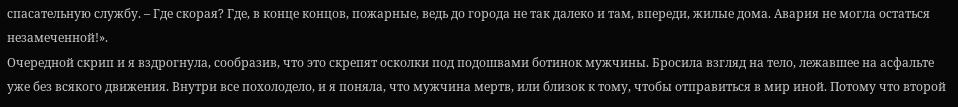спасательную службу. – Где скорая? Где, в конце концов, пожарные, ведь до города не так далеко и там, впереди, жилые дома. Авария не могла остаться незамеченной!».
Очередной скрип и я вздрогнула, сообразив, что это скрепят осколки под подошвами ботинок мужчины. Бросила взгляд на тело, лежавшее на асфальте уже без всякого движения. Внутри все похолодело, и я поняла, что мужчина мертв, или близок к тому, чтобы отправиться в мир иной. Потому что второй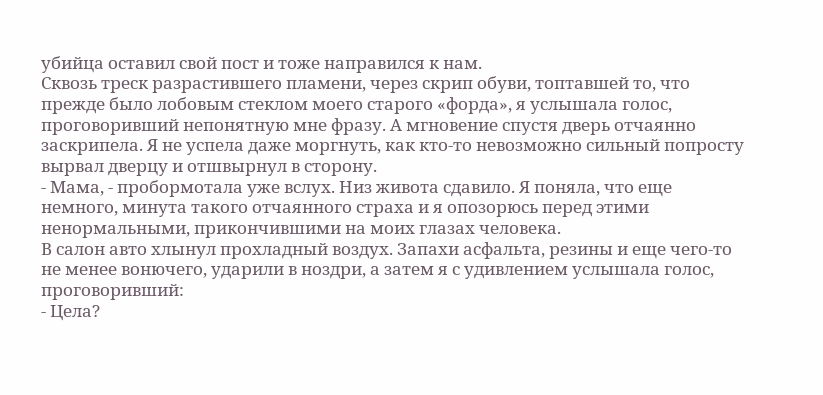убийца оставил свой пост и тоже направился к нам.
Сквозь треск разрастившего пламени, через скрип обуви, топтавшей то, что прежде было лобовым стеклом моего старого «форда», я услышала голос, проговоривший непонятную мне фразу. А мгновение спустя дверь отчаянно заскрипела. Я не успела даже моргнуть, как кто-то невозможно сильный попросту вырвал дверцу и отшвырнул в сторону.
- Мама, - пробормотала уже вслух. Низ живота сдавило. Я поняла, что еще немного, минута такого отчаянного страха и я опозорюсь перед этими ненормальными, прикончившими на моих глазах человека.
В салон авто хлынул прохладный воздух. Запахи асфальта, резины и еще чего-то не менее вонючего, ударили в ноздри, а затем я с удивлением услышала голос, проговоривший:
- Цела?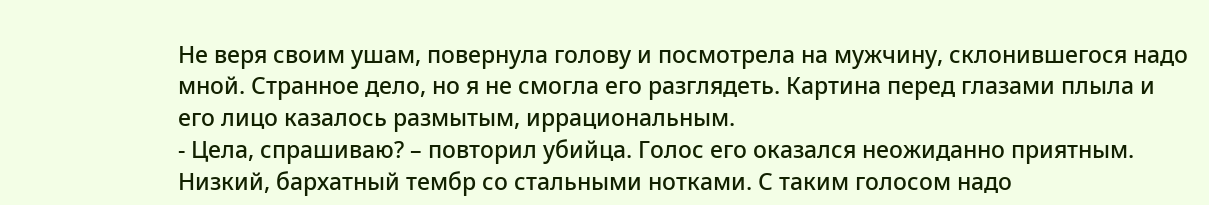Не веря своим ушам, повернула голову и посмотрела на мужчину, склонившегося надо мной. Странное дело, но я не смогла его разглядеть. Картина перед глазами плыла и его лицо казалось размытым, иррациональным.
- Цела, спрашиваю? – повторил убийца. Голос его оказался неожиданно приятным. Низкий, бархатный тембр со стальными нотками. С таким голосом надо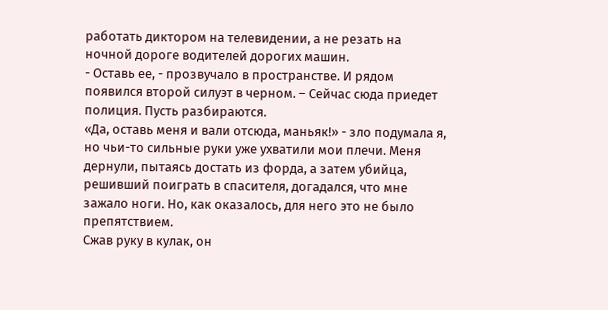работать диктором на телевидении, а не резать на ночной дороге водителей дорогих машин.
- Оставь ее, - прозвучало в пространстве. И рядом появился второй силуэт в черном. – Сейчас сюда приедет полиция. Пусть разбираются.
«Да, оставь меня и вали отсюда, маньяк!» - зло подумала я, но чьи-то сильные руки уже ухватили мои плечи. Меня дернули, пытаясь достать из форда, а затем убийца, решивший поиграть в спасителя, догадался, что мне зажало ноги. Но, как оказалось, для него это не было препятствием.
Сжав руку в кулак, он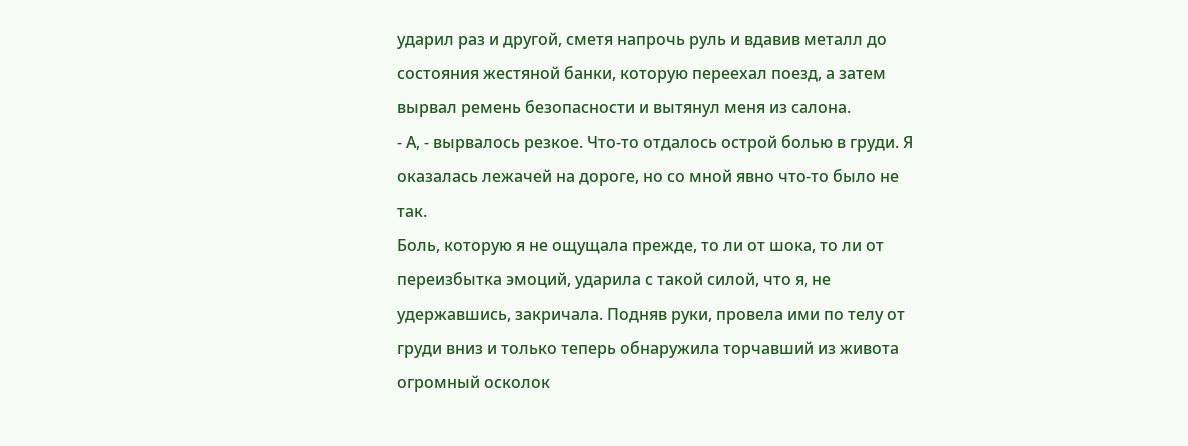ударил раз и другой, сметя напрочь руль и вдавив металл до состояния жестяной банки, которую переехал поезд, а затем вырвал ремень безопасности и вытянул меня из салона.
- А, - вырвалось резкое. Что-то отдалось острой болью в груди. Я оказалась лежачей на дороге, но со мной явно что-то было не так.
Боль, которую я не ощущала прежде, то ли от шока, то ли от переизбытка эмоций, ударила с такой силой, что я, не удержавшись, закричала. Подняв руки, провела ими по телу от груди вниз и только теперь обнаружила торчавший из живота огромный осколок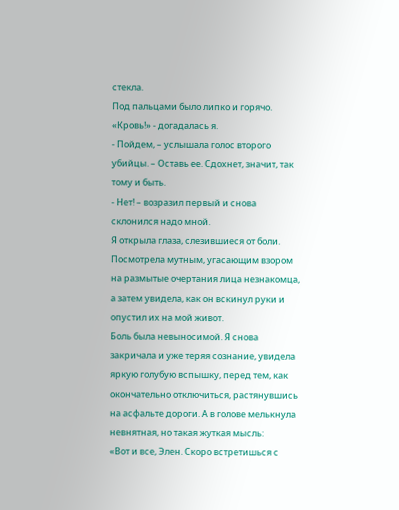стекла.
Под пальцами было липко и горячо.
«Кровь!» - догадалась я.
- Пойдем, – услышала голос второго убийцы. – Оставь ее. Сдохнет, значит, так тому и быть.
- Нет! – возразил первый и снова склонился надо мной.
Я открыла глаза, слезившиеся от боли. Посмотрела мутным, угасающим взором на размытые очертания лица незнакомца, а затем увидела, как он вскинул руки и опустил их на мой живот.
Боль была невыносимой. Я снова закричала и уже теряя сознание, увидела яркую голубую вспышку, перед тем, как окончательно отключиться, растянувшись на асфальте дороги. А в голове мелькнула невнятная, но такая жуткая мысль:
«Вот и все, Элен. Скоро встретишься с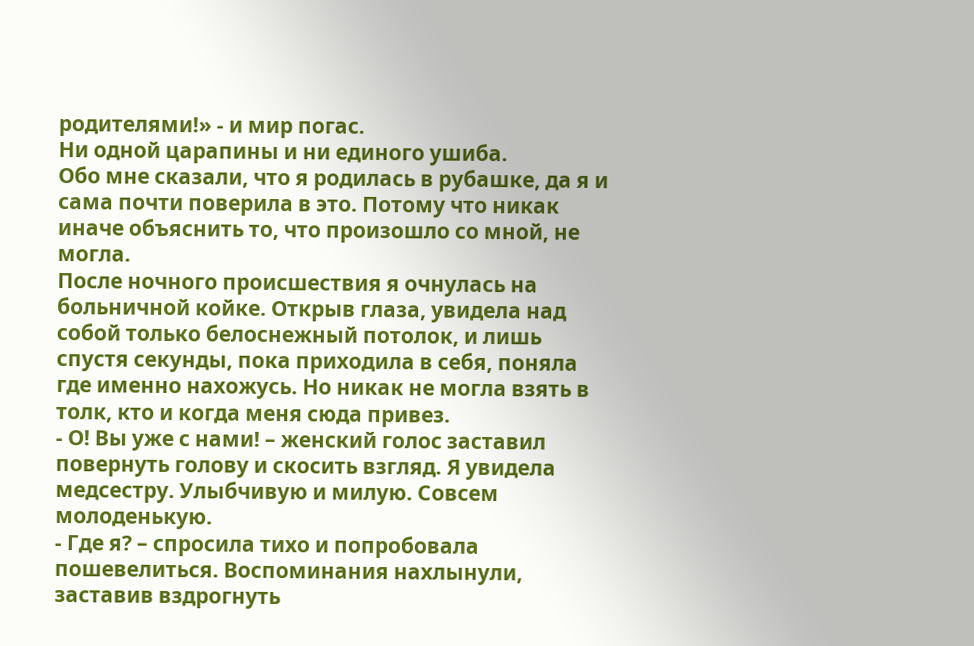родителями!» - и мир погас.
Ни одной царапины и ни единого ушиба.
Обо мне сказали, что я родилась в рубашке, да я и сама почти поверила в это. Потому что никак иначе объяснить то, что произошло со мной, не могла.
После ночного происшествия я очнулась на больничной койке. Открыв глаза, увидела над собой только белоснежный потолок, и лишь спустя секунды, пока приходила в себя, поняла где именно нахожусь. Но никак не могла взять в толк, кто и когда меня сюда привез.
- О! Вы уже с нами! – женский голос заставил повернуть голову и скосить взгляд. Я увидела медсестру. Улыбчивую и милую. Совсем молоденькую.
- Где я? – спросила тихо и попробовала пошевелиться. Воспоминания нахлынули, заставив вздрогнуть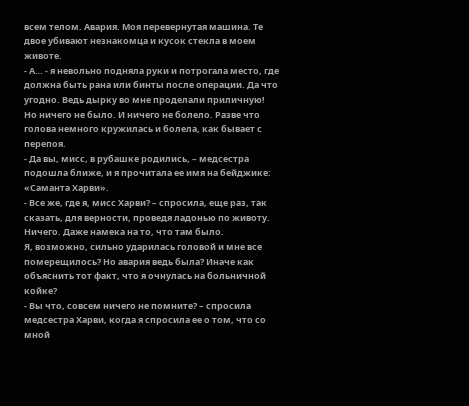всем телом. Авария. Моя перевернутая машина. Те двое убивают незнакомца и кусок стекла в моем животе.
- А… - я невольно подняла руки и потрогала место, где должна быть рана или бинты после операции. Да что угодно. Ведь дырку во мне проделали приличную!
Но ничего не было. И ничего не болело. Разве что голова немного кружилась и болела, как бывает с перепоя.
- Да вы, мисс, в рубашке родились, – медсестра подошла ближе, и я прочитала ее имя на бейджике: «Саманта Харви».
- Все же, где я, мисс Харви? – спросила, еще раз, так сказать, для верности, проведя ладонью по животу.
Ничего. Даже намека на то, что там было.
Я, возможно, сильно ударилась головой и мне все померещилось? Но авария ведь была? Иначе как объяснить тот факт, что я очнулась на больничной койке?
- Вы что, совсем ничего не помните? – спросила медсестра Харви, когда я спросила ее о том, что со мной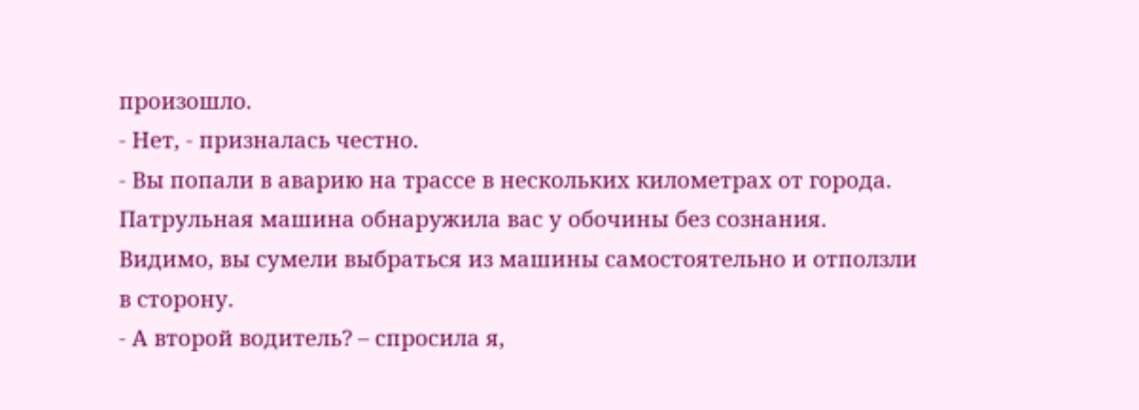произошло.
- Нет, - призналась честно.
- Вы попали в аварию на трассе в нескольких километрах от города. Патрульная машина обнаружила вас у обочины без сознания. Видимо, вы сумели выбраться из машины самостоятельно и отползли в сторону.
- А второй водитель? – спросила я,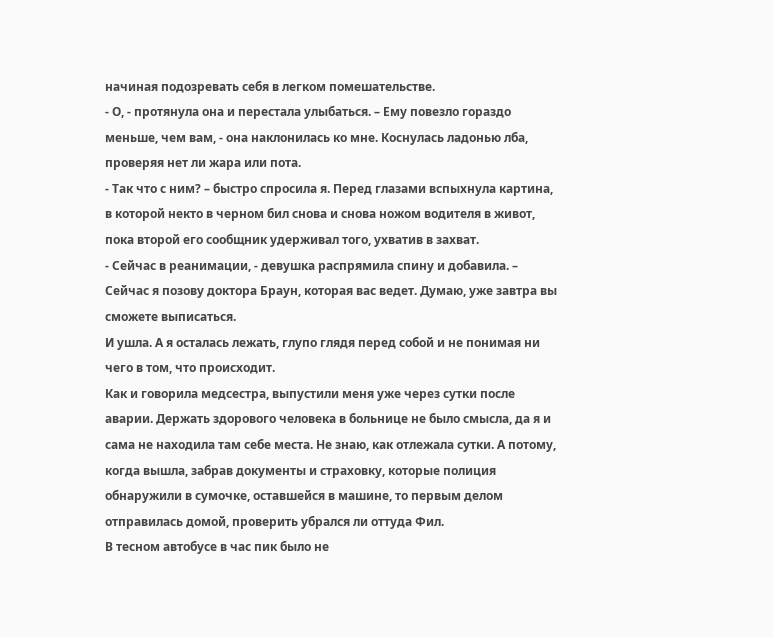начиная подозревать себя в легком помешательстве.
- О, - протянула она и перестала улыбаться. – Ему повезло гораздо меньше, чем вам, - она наклонилась ко мне. Коснулась ладонью лба, проверяя нет ли жара или пота.
- Так что с ним? – быстро спросила я. Перед глазами вспыхнула картина, в которой некто в черном бил снова и снова ножом водителя в живот, пока второй его сообщник удерживал того, ухватив в захват.
- Сейчас в реанимации, - девушка распрямила спину и добавила. – Сейчас я позову доктора Браун, которая вас ведет. Думаю, уже завтра вы сможете выписаться.
И ушла. А я осталась лежать, глупо глядя перед собой и не понимая ни чего в том, что происходит.
Как и говорила медсестра, выпустили меня уже через сутки после аварии. Держать здорового человека в больнице не было смысла, да я и сама не находила там себе места. Не знаю, как отлежала сутки. А потому, когда вышла, забрав документы и страховку, которые полиция обнаружили в сумочке, оставшейся в машине, то первым делом отправилась домой, проверить убрался ли оттуда Фил.
В тесном автобусе в час пик было не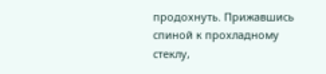продохнуть. Прижавшись спиной к прохладному стеклу,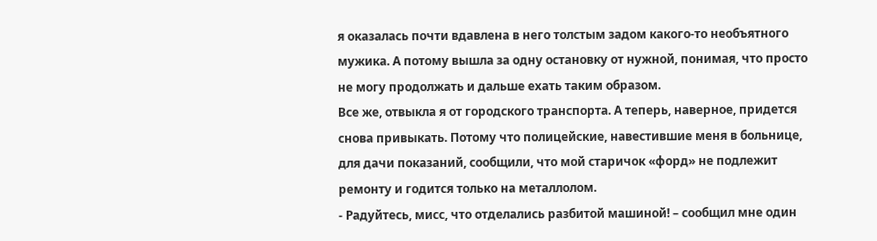я оказалась почти вдавлена в него толстым задом какого-то необъятного мужика. А потому вышла за одну остановку от нужной, понимая, что просто не могу продолжать и дальше ехать таким образом.
Все же, отвыкла я от городского транспорта. А теперь, наверное, придется снова привыкать. Потому что полицейские, навестившие меня в больнице, для дачи показаний, сообщили, что мой старичок «форд» не подлежит ремонту и годится только на металлолом.
- Радуйтесь, мисс, что отделались разбитой машиной! – сообщил мне один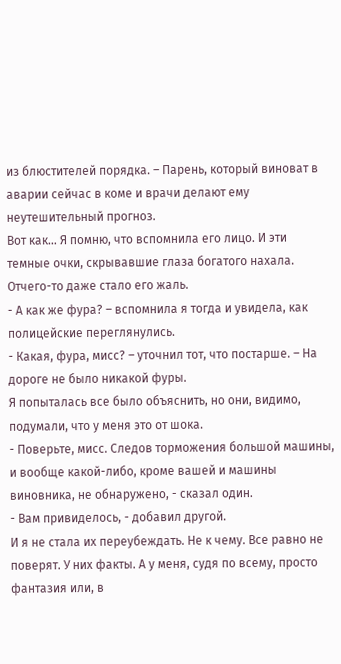из блюстителей порядка. – Парень, который виноват в аварии сейчас в коме и врачи делают ему неутешительный прогноз.
Вот как… Я помню, что вспомнила его лицо. И эти темные очки, скрывавшие глаза богатого нахала. Отчего-то даже стало его жаль.
- А как же фура? – вспомнила я тогда и увидела, как полицейские переглянулись.
- Какая, фура, мисс? – уточнил тот, что постарше. – На дороге не было никакой фуры.
Я попыталась все было объяснить, но они, видимо, подумали, что у меня это от шока.
- Поверьте, мисс. Следов торможения большой машины, и вообще какой-либо, кроме вашей и машины виновника, не обнаружено, - сказал один.
- Вам привиделось, - добавил другой.
И я не стала их переубеждать. Не к чему. Все равно не поверят. У них факты. А у меня, судя по всему, просто фантазия или, в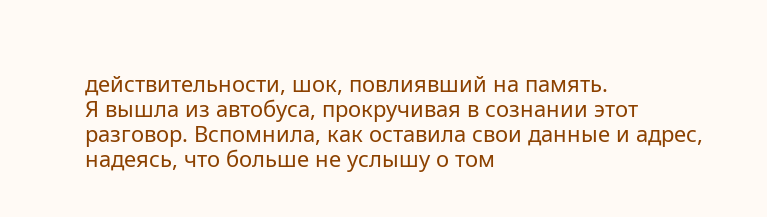действительности, шок, повлиявший на память.
Я вышла из автобуса, прокручивая в сознании этот разговор. Вспомнила, как оставила свои данные и адрес, надеясь, что больше не услышу о том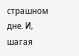страшном дне. И, шагая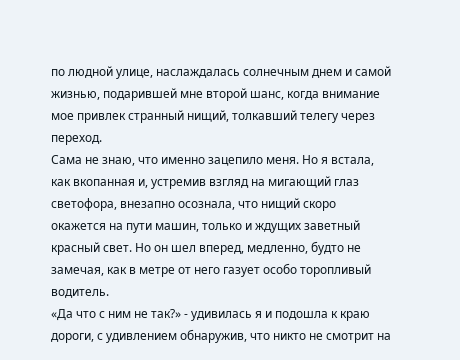по людной улице, наслаждалась солнечным днем и самой жизнью, подарившей мне второй шанс, когда внимание мое привлек странный нищий, толкавший телегу через переход.
Сама не знаю, что именно зацепило меня. Но я встала, как вкопанная и, устремив взгляд на мигающий глаз светофора, внезапно осознала, что нищий скоро окажется на пути машин, только и ждущих заветный красный свет. Но он шел вперед, медленно, будто не замечая, как в метре от него газует особо торопливый водитель.
«Да что с ним не так?» - удивилась я и подошла к краю дороги, с удивлением обнаружив, что никто не смотрит на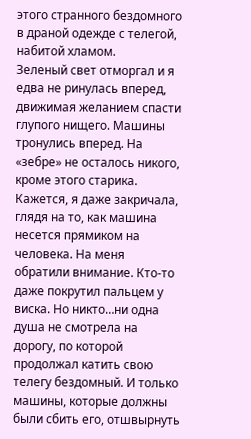этого странного бездомного в драной одежде с телегой, набитой хламом.
Зеленый свет отморгал и я едва не ринулась вперед, движимая желанием спасти глупого нищего. Машины тронулись вперед. На «зебре» не осталось никого, кроме этого старика.
Кажется, я даже закричала, глядя на то, как машина несется прямиком на человека. На меня обратили внимание. Кто-то даже покрутил пальцем у виска. Но никто…ни одна душа не смотрела на дорогу, по которой продолжал катить свою телегу бездомный. И только машины, которые должны были сбить его, отшвырнуть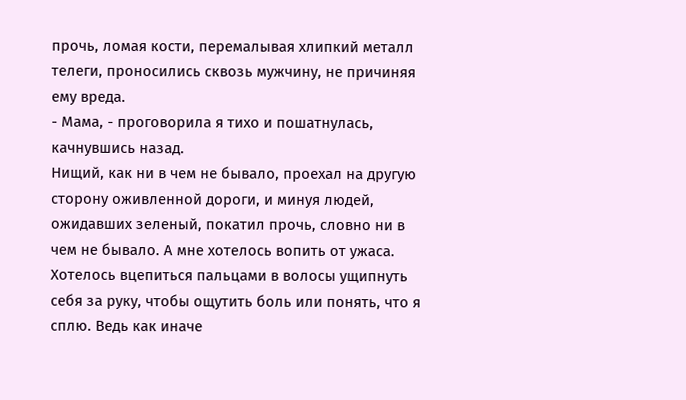прочь, ломая кости, перемалывая хлипкий металл телеги, проносились сквозь мужчину, не причиняя ему вреда.
- Мама, - проговорила я тихо и пошатнулась, качнувшись назад.
Нищий, как ни в чем не бывало, проехал на другую сторону оживленной дороги, и минуя людей, ожидавших зеленый, покатил прочь, словно ни в чем не бывало. А мне хотелось вопить от ужаса. Хотелось вцепиться пальцами в волосы ущипнуть себя за руку, чтобы ощутить боль или понять, что я сплю. Ведь как иначе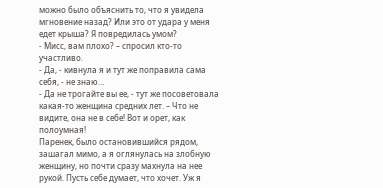можно было объяснить то, что я увидела мгновение назад? Или это от удара у меня едет крыша? Я повредилась умом?
- Мисс, вам плохо? – спросил кто-то участливо.
- Да, - кивнула я и тут же поправила сама себя, - не знаю…
- Да не трогайте вы ее, - тут же посоветовала какая-то женщина средних лет. – Что не видите, она не в себе! Вот и орет, как полоумная!
Паренек, было остановившийся рядом, зашагал мимо, а я оглянулась на злобную женщину, но почти сразу махнула на нее рукой. Пусть себе думает, что хочет. Уж я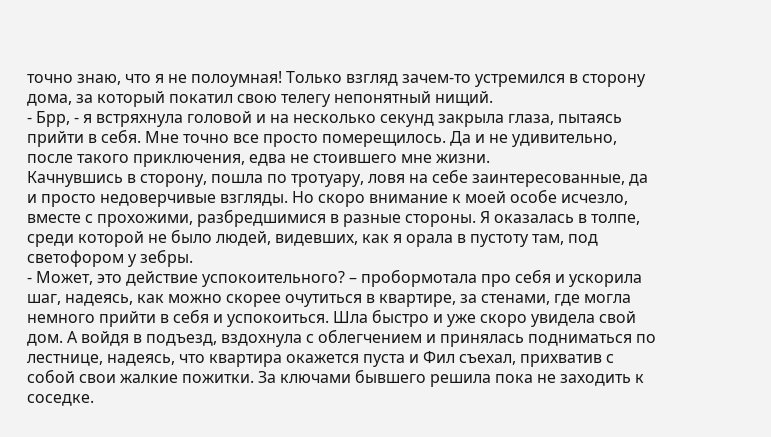точно знаю, что я не полоумная! Только взгляд зачем-то устремился в сторону дома, за который покатил свою телегу непонятный нищий.
- Брр, - я встряхнула головой и на несколько секунд закрыла глаза, пытаясь прийти в себя. Мне точно все просто померещилось. Да и не удивительно, после такого приключения, едва не стоившего мне жизни.
Качнувшись в сторону, пошла по тротуару, ловя на себе заинтересованные, да и просто недоверчивые взгляды. Но скоро внимание к моей особе исчезло, вместе с прохожими, разбредшимися в разные стороны. Я оказалась в толпе, среди которой не было людей, видевших, как я орала в пустоту там, под светофором у зебры.
- Может, это действие успокоительного? – пробормотала про себя и ускорила шаг, надеясь, как можно скорее очутиться в квартире, за стенами, где могла немного прийти в себя и успокоиться. Шла быстро и уже скоро увидела свой дом. А войдя в подъезд, вздохнула с облегчением и принялась подниматься по лестнице, надеясь, что квартира окажется пуста и Фил съехал, прихватив с собой свои жалкие пожитки. За ключами бывшего решила пока не заходить к соседке.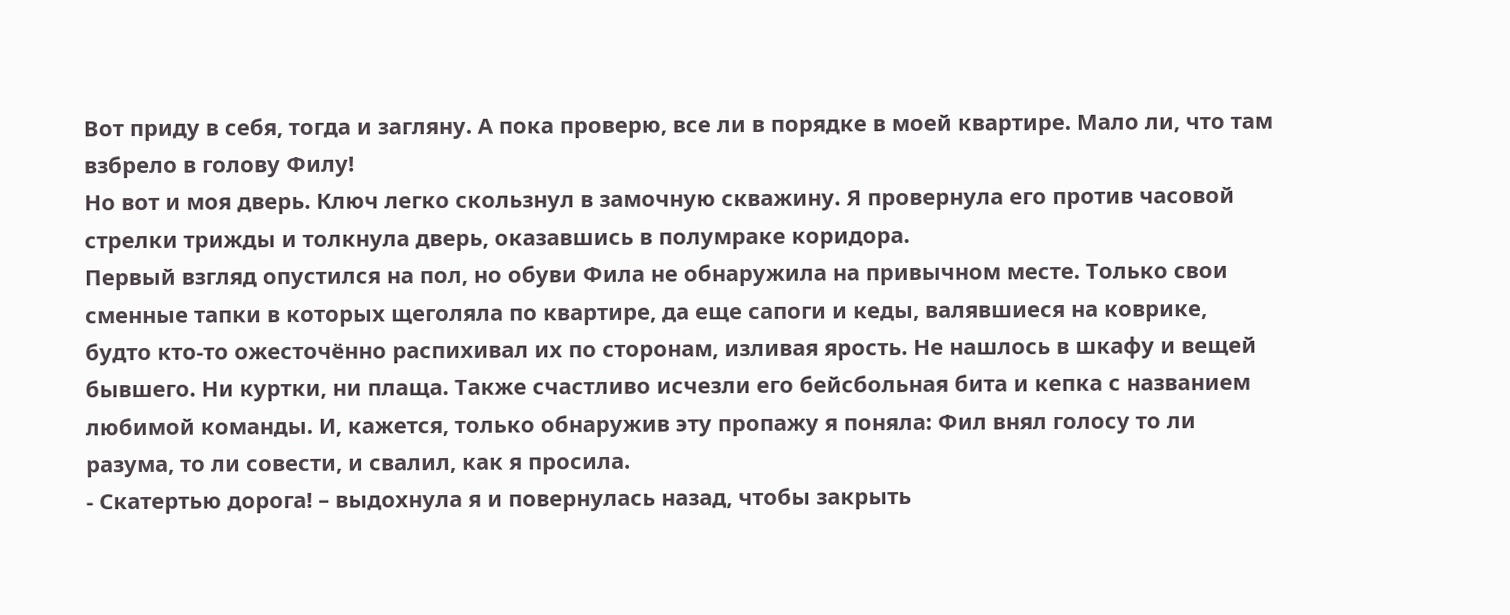Вот приду в себя, тогда и загляну. А пока проверю, все ли в порядке в моей квартире. Мало ли, что там взбрело в голову Филу!
Но вот и моя дверь. Ключ легко скользнул в замочную скважину. Я провернула его против часовой стрелки трижды и толкнула дверь, оказавшись в полумраке коридора.
Первый взгляд опустился на пол, но обуви Фила не обнаружила на привычном месте. Только свои сменные тапки в которых щеголяла по квартире, да еще сапоги и кеды, валявшиеся на коврике, будто кто-то ожесточённо распихивал их по сторонам, изливая ярость. Не нашлось в шкафу и вещей бывшего. Ни куртки, ни плаща. Также счастливо исчезли его бейсбольная бита и кепка с названием любимой команды. И, кажется, только обнаружив эту пропажу я поняла: Фил внял голосу то ли разума, то ли совести, и свалил, как я просила.
- Скатертью дорога! – выдохнула я и повернулась назад, чтобы закрыть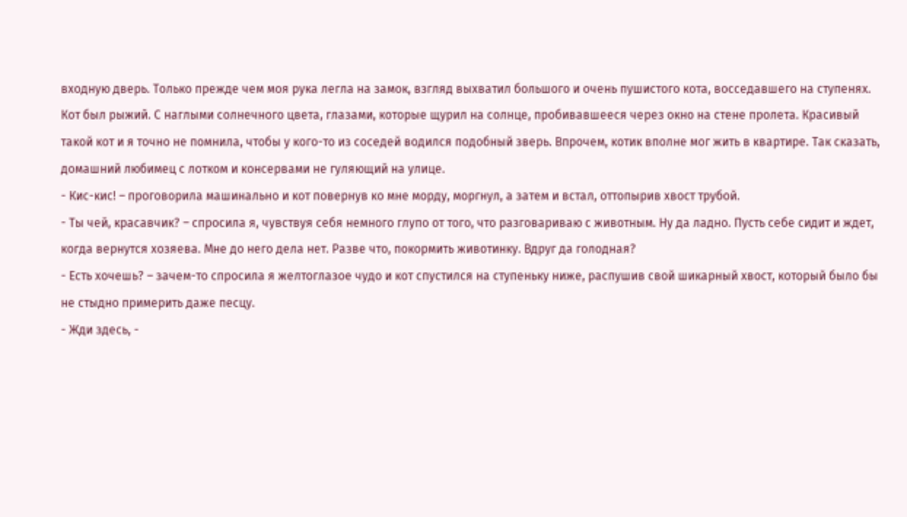входную дверь. Только прежде чем моя рука легла на замок, взгляд выхватил большого и очень пушистого кота, восседавшего на ступенях.
Кот был рыжий. С наглыми солнечного цвета, глазами, которые щурил на солнце, пробивавшееся через окно на стене пролета. Красивый такой кот и я точно не помнила, чтобы у кого-то из соседей водился подобный зверь. Впрочем, котик вполне мог жить в квартире. Так сказать, домашний любимец с лотком и консервами не гуляющий на улице.
- Кис-кис! – проговорила машинально и кот повернув ко мне морду, моргнул, а затем и встал, оттопырив хвост трубой.
- Ты чей, красавчик? – спросила я, чувствуя себя немного глупо от того, что разговариваю с животным. Ну да ладно. Пусть себе сидит и ждет, когда вернутся хозяева. Мне до него дела нет. Разве что, покормить животинку. Вдруг да голодная?
- Есть хочешь? – зачем-то спросила я желтоглазое чудо и кот спустился на ступеньку ниже, распушив свой шикарный хвост, который было бы не стыдно примерить даже песцу.
- Жди здесь, -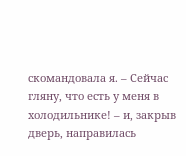скомандовала я. – Сейчас гляну, что есть у меня в холодильнике! – и, закрыв дверь, направилась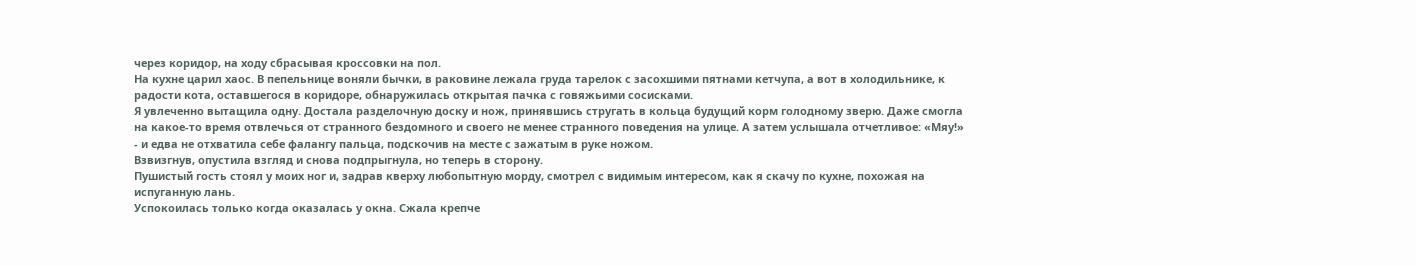через коридор, на ходу сбрасывая кроссовки на пол.
На кухне царил хаос. В пепельнице воняли бычки, в раковине лежала груда тарелок с засохшими пятнами кетчупа, а вот в холодильнике, к радости кота, оставшегося в коридоре, обнаружилась открытая пачка с говяжьими сосисками.
Я увлеченно вытащила одну. Достала разделочную доску и нож, принявшись стругать в кольца будущий корм голодному зверю. Даже смогла на какое-то время отвлечься от странного бездомного и своего не менее странного поведения на улице. А затем услышала отчетливое: «Мяу!» - и едва не отхватила себе фалангу пальца, подскочив на месте с зажатым в руке ножом.
Взвизгнув, опустила взгляд и снова подпрыгнула, но теперь в сторону.
Пушистый гость стоял у моих ног и, задрав кверху любопытную морду, смотрел с видимым интересом, как я скачу по кухне, похожая на испуганную лань.
Успокоилась только когда оказалась у окна. Сжала крепче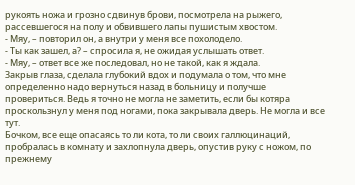рукоять ножа и грозно сдвинув брови, посмотрела на рыжего, рассевшегося на полу и обвившего лапы пушистым хвостом.
- Мяу, – повторил он, а внутри у меня все похолодело.
- Ты как зашел, а? – спросила я, не ожидая услышать ответ.
- Мяу, – ответ все же последовал, но не такой, как я ждала.
Закрыв глаза, сделала глубокий вдох и подумала о том, что мне определенно надо вернуться назад в больницу и получше провериться. Ведь я точно не могла не заметить, если бы котяра проскользнул у меня под ногами, пока закрывала дверь. Не могла и все тут.
Бочком, все еще опасаясь то ли кота, то ли своих галлюцинаций, пробралась в комнату и захлопнула дверь, опустив руку с ножом, по прежнему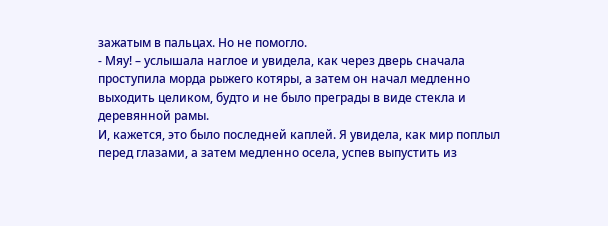зажатым в пальцах. Но не помогло.
- Мяу! – услышала наглое и увидела, как через дверь сначала проступила морда рыжего котяры, а затем он начал медленно выходить целиком, будто и не было преграды в виде стекла и деревянной рамы.
И, кажется, это было последней каплей. Я увидела, как мир поплыл перед глазами, а затем медленно осела, успев выпустить из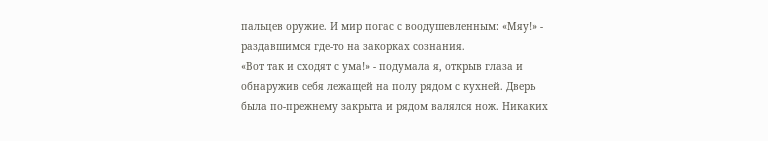пальцев оружие. И мир погас с воодушевленным: «Мяу!» - раздавшимся где-то на закорках сознания.
«Вот так и сходят с ума!» - подумала я, открыв глаза и обнаружив себя лежащей на полу рядом с кухней. Дверь была по-прежнему закрыта и рядом валялся нож. Никаких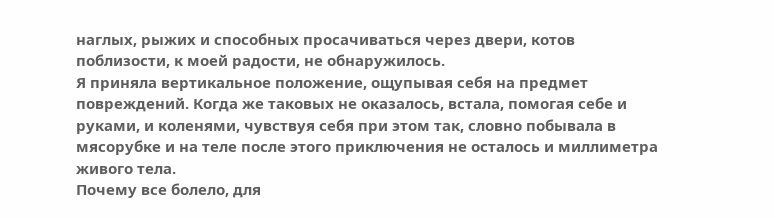наглых, рыжих и способных просачиваться через двери, котов поблизости, к моей радости, не обнаружилось.
Я приняла вертикальное положение, ощупывая себя на предмет повреждений. Когда же таковых не оказалось, встала, помогая себе и руками, и коленями, чувствуя себя при этом так, словно побывала в мясорубке и на теле после этого приключения не осталось и миллиметра живого тела.
Почему все болело, для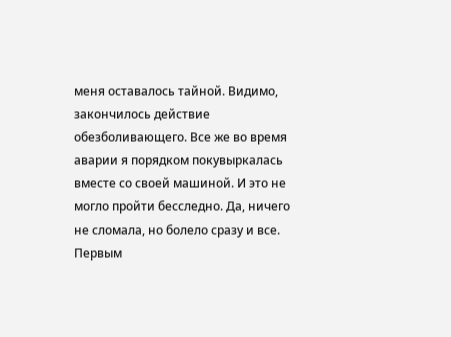меня оставалось тайной. Видимо, закончилось действие обезболивающего. Все же во время аварии я порядком покувыркалась вместе со своей машиной. И это не могло пройти бесследно. Да, ничего не сломала, но болело сразу и все.
Первым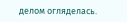делом огляделась.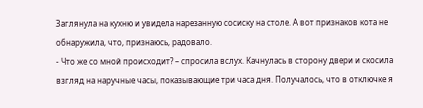Заглянула на кухню и увидела нарезанную сосиску на столе. А вот признаков кота не обнаружила, что, признаюсь, радовало.
- Что же со мной происходит? – спросила вслух. Качнулась в сторону двери и скосила взгляд на наручные часы, показывающие три часа дня. Получалось, что в отключке я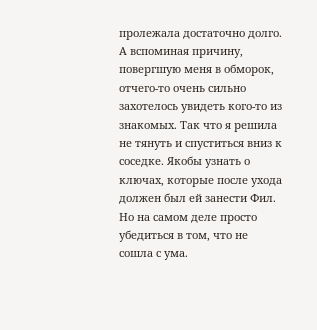пролежала достаточно долго. А вспоминая причину, повергшую меня в обморок, отчего-то очень сильно захотелось увидеть кого-то из знакомых. Так что я решила не тянуть и спуститься вниз к соседке. Якобы узнать о ключах, которые после ухода должен был ей занести Фил. Но на самом деле просто убедиться в том, что не сошла с ума.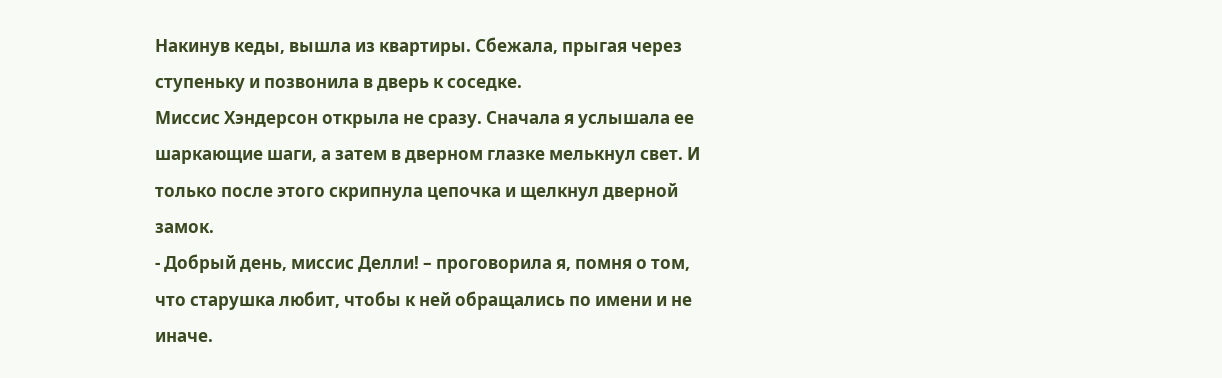Накинув кеды, вышла из квартиры. Сбежала, прыгая через ступеньку и позвонила в дверь к соседке.
Миссис Хэндерсон открыла не сразу. Сначала я услышала ее шаркающие шаги, а затем в дверном глазке мелькнул свет. И только после этого скрипнула цепочка и щелкнул дверной замок.
- Добрый день, миссис Делли! – проговорила я, помня о том, что старушка любит, чтобы к ней обращались по имени и не иначе.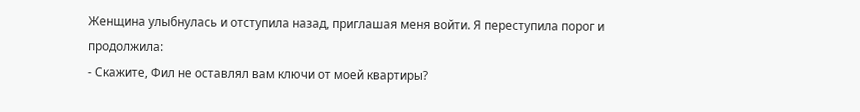Женщина улыбнулась и отступила назад, приглашая меня войти. Я переступила порог и продолжила:
- Скажите, Фил не оставлял вам ключи от моей квартиры?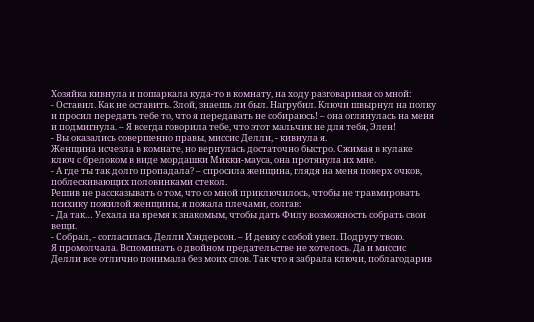Хозяйка кивнула и пошаркала куда-то в комнату, на ходу разговаривая со мной:
- Оставил. Как не оставить. Злой, знаешь ли был. Нагрубил. Ключи швырнул на полку и просил передать тебе то, что я передавать не собираюсь! – она оглянулась на меня и подмигнула. – Я всегда говорила тебе, что этот мальчик не для тебя, Элен!
- Вы оказались совершенно правы, миссис Делли, - кивнула я.
Женщина исчезла в комнате, но вернулась достаточно быстро. Сжимая в кулаке ключ с брелоком в виде мордашки Микки-мауса, она протянула их мне.
- А где ты так долго пропадала? – спросила женщина, глядя на меня поверх очков, поблескивающих половинками стекол.
Решив не рассказывать о том, что со мной приключилось, чтобы не травмировать психику пожилой женщины, я пожала плечами, солгав:
- Да так… Уехала на время к знакомым, чтобы дать Филу возможность собрать свои вещи.
- Собрал, - согласилась Делли Хэндерсон. – И девку с собой увел. Подругу твою.
Я промолчала. Вспоминать о двойном предательстве не хотелось. Да и миссис Делли все отлично понимала без моих слов. Так что я забрала ключи, поблагодарив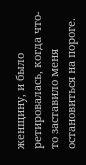женщину, и было ретировалась, когда что-то заставило меня остановиться на пороге.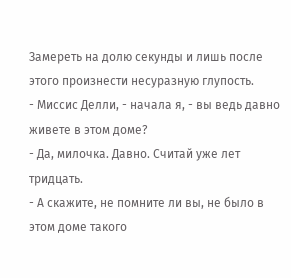Замереть на долю секунды и лишь после этого произнести несуразную глупость.
- Миссис Делли, - начала я, - вы ведь давно живете в этом доме?
- Да, милочка. Давно. Считай уже лет тридцать.
- А скажите, не помните ли вы, не было в этом доме такого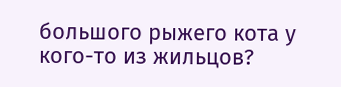большого рыжего кота у кого-то из жильцов?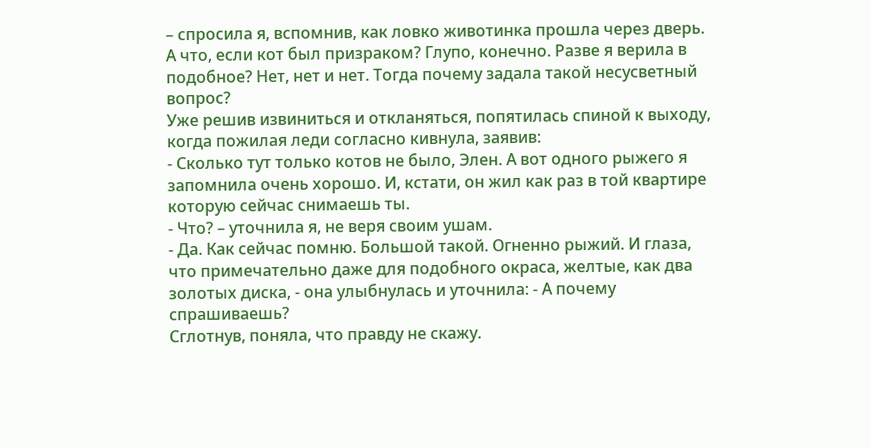– спросила я, вспомнив, как ловко животинка прошла через дверь. А что, если кот был призраком? Глупо, конечно. Разве я верила в подобное? Нет, нет и нет. Тогда почему задала такой несусветный вопрос?
Уже решив извиниться и откланяться, попятилась спиной к выходу, когда пожилая леди согласно кивнула, заявив:
- Сколько тут только котов не было, Элен. А вот одного рыжего я запомнила очень хорошо. И, кстати, он жил как раз в той квартире которую сейчас снимаешь ты.
- Что? – уточнила я, не веря своим ушам.
- Да. Как сейчас помню. Большой такой. Огненно рыжий. И глаза, что примечательно даже для подобного окраса, желтые, как два золотых диска, - она улыбнулась и уточнила: - А почему спрашиваешь?
Сглотнув, поняла, что правду не скажу.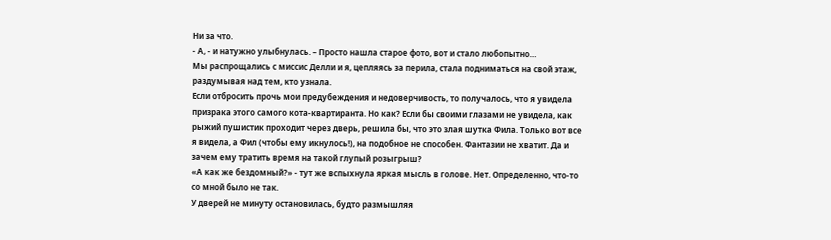Ни за что.
- А, - и натужно улыбнулась. – Просто нашла старое фото, вот и стало любопытно…
Мы распрощались с миссис Делли и я, цепляясь за перила, стала подниматься на свой этаж, раздумывая над тем, кто узнала.
Если отбросить прочь мои предубеждения и недоверчивость, то получалось, что я увидела призрака этого самого кота-квартиранта. Но как? Если бы своими глазами не увидела, как рыжий пушистик проходит через дверь, решила бы, что это злая шутка Фила. Только вот все я видела, а Фил (чтобы ему икнулось!), на подобное не способен. Фантазии не хватит. Да и зачем ему тратить время на такой глупый розыгрыш?
«А как же бездомный?» - тут же вспыхнула яркая мысль в голове. Нет. Определенно, что-то со мной было не так.
У дверей не минуту остановилась, будто размышляя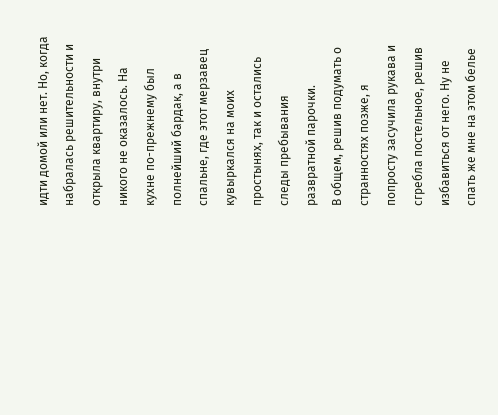идти домой или нет. Но, когда набралась решительности и открыла квартиру, внутри никого не оказалось. На кухне по-прежнему был полнейший бардак, а в спальне, где этот мерзавец кувыркался на моих простынях, так и остались следы пребывания развратной парочки.
В общем, решив подумать о странностях позже, я попросту засучила рукава и сгребла постельное, решив избавиться от него. Ну не спать же мне на этом белье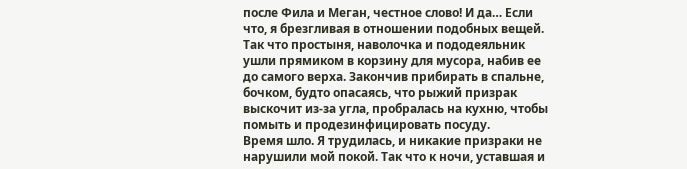после Фила и Меган, честное слово! И да… Если что, я брезгливая в отношении подобных вещей. Так что простыня, наволочка и пододеяльник ушли прямиком в корзину для мусора, набив ее до самого верха. Закончив прибирать в спальне, бочком, будто опасаясь, что рыжий призрак выскочит из-за угла, пробралась на кухню, чтобы помыть и продезинфицировать посуду.
Время шло. Я трудилась, и никакие призраки не нарушили мой покой. Так что к ночи, уставшая и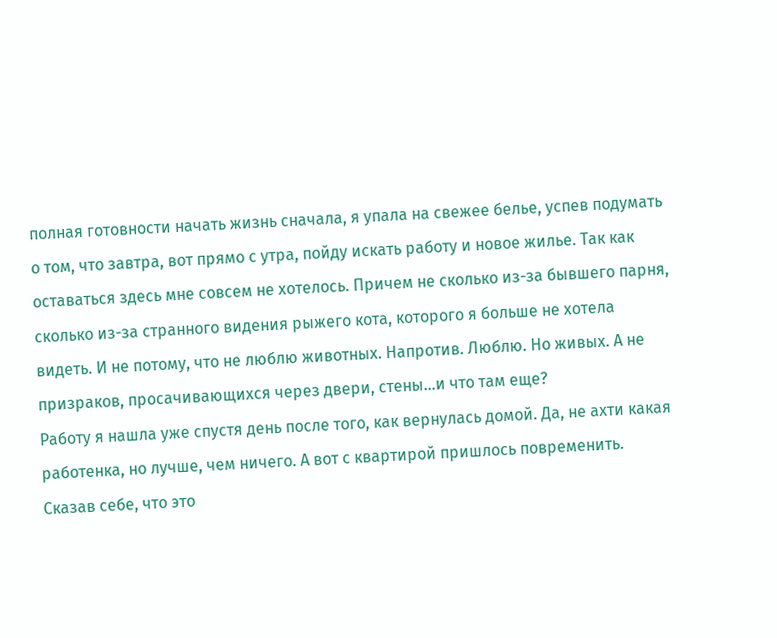полная готовности начать жизнь сначала, я упала на свежее белье, успев подумать о том, что завтра, вот прямо с утра, пойду искать работу и новое жилье. Так как оставаться здесь мне совсем не хотелось. Причем не сколько из-за бывшего парня, сколько из-за странного видения рыжего кота, которого я больше не хотела видеть. И не потому, что не люблю животных. Напротив. Люблю. Но живых. А не призраков, просачивающихся через двери, стены…и что там еще?
Работу я нашла уже спустя день после того, как вернулась домой. Да, не ахти какая работенка, но лучше, чем ничего. А вот с квартирой пришлось повременить.
Сказав себе, что это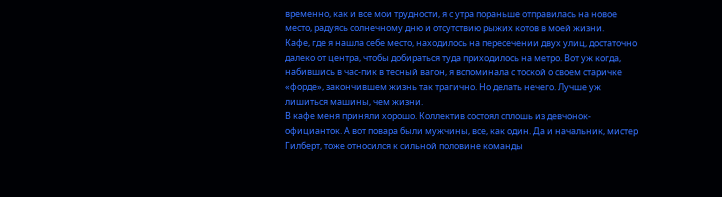временно, как и все мои трудности, я с утра пораньше отправилась на новое место, радуясь солнечному дню и отсутствию рыжих котов в моей жизни.
Кафе, где я нашла себе место, находилось на пересечении двух улиц, достаточно далеко от центра, чтобы добираться туда приходилось на метро. Вот уж когда, набившись в час-пик в тесный вагон, я вспоминала с тоской о своем старичке «форде», закончившем жизнь так трагично. Но делать нечего. Лучше уж лишиться машины, чем жизни.
В кафе меня приняли хорошо. Коллектив состоял сплошь из девчонок-официанток. А вот повара были мужчины, все, как один. Да и начальник, мистер Гилберт, тоже относился к сильной половине команды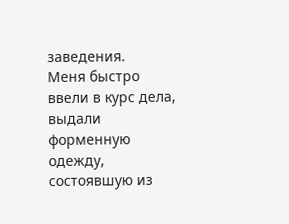заведения.
Меня быстро ввели в курс дела, выдали форменную одежду, состоявшую из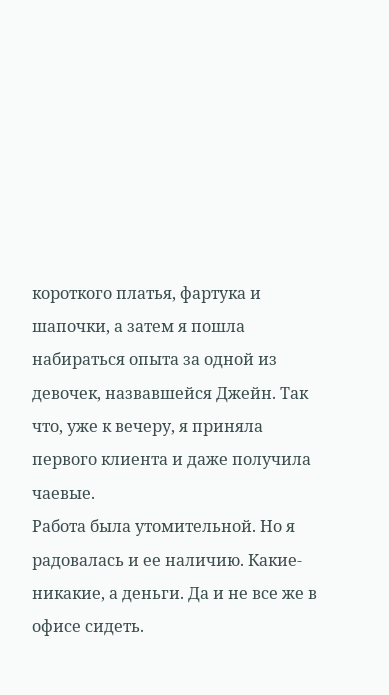короткого платья, фартука и шапочки, а затем я пошла набираться опыта за одной из девочек, назвавшейся Джейн. Так что, уже к вечеру, я приняла первого клиента и даже получила чаевые.
Работа была утомительной. Но я радовалась и ее наличию. Какие-никакие, а деньги. Да и не все же в офисе сидеть.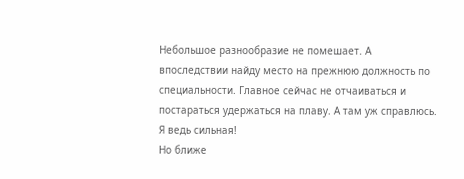Небольшое разнообразие не помешает. А впоследствии найду место на прежнюю должность по специальности. Главное сейчас не отчаиваться и постараться удержаться на плаву. А там уж справлюсь. Я ведь сильная!
Но ближе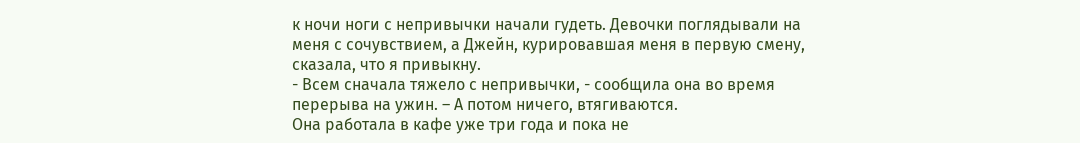к ночи ноги с непривычки начали гудеть. Девочки поглядывали на меня с сочувствием, а Джейн, курировавшая меня в первую смену, сказала, что я привыкну.
- Всем сначала тяжело с непривычки, - сообщила она во время перерыва на ужин. – А потом ничего, втягиваются.
Она работала в кафе уже три года и пока не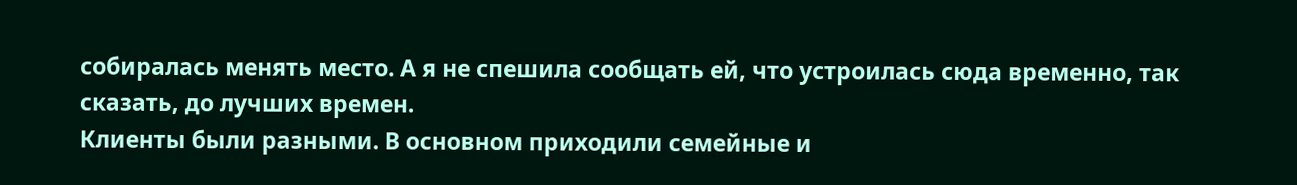собиралась менять место. А я не спешила сообщать ей, что устроилась сюда временно, так сказать, до лучших времен.
Клиенты были разными. В основном приходили семейные и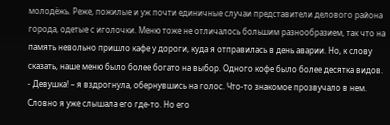молодёжь. Реже, пожилые и уж почти единичные случаи представители делового района города, одетые с иголочки. Меню тоже не отличалось большим разнообразием, так что на память невольно пришло кафе у дороги, куда я отправилась в день аварии. Но, к слову сказать, наше меню было более богато на выбор. Одного кофе было более десятка видов.
- Девушка! – я вздрогнула, обернувшись на голос. Что-то знакомое прозвучало в нем. Словно я уже слышала его где-то. Но его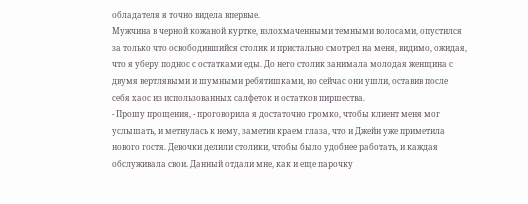обладателя я точно видела впервые.
Мужчина в черной кожаной куртке, взлохмаченными темными волосами, опустился за только что освободившийся столик и пристально смотрел на меня, видимо, ожидая, что я уберу поднос с остатками еды. До него столик занимала молодая женщина с двумя вертлявыми и шумными ребятишками, но сейчас они ушли, оставив после себя хаос из использованных салфеток и остатков пиршества.
- Прошу прощения, - проговорила я достаточно громко, чтобы клиент меня мог услышать, и метнулась к нему, заметив краем глаза, что и Джейн уже приметила нового гостя. Девочки делили столики, чтобы было удобнее работать, и каждая обслуживала свои. Данный отдали мне, как и еще парочку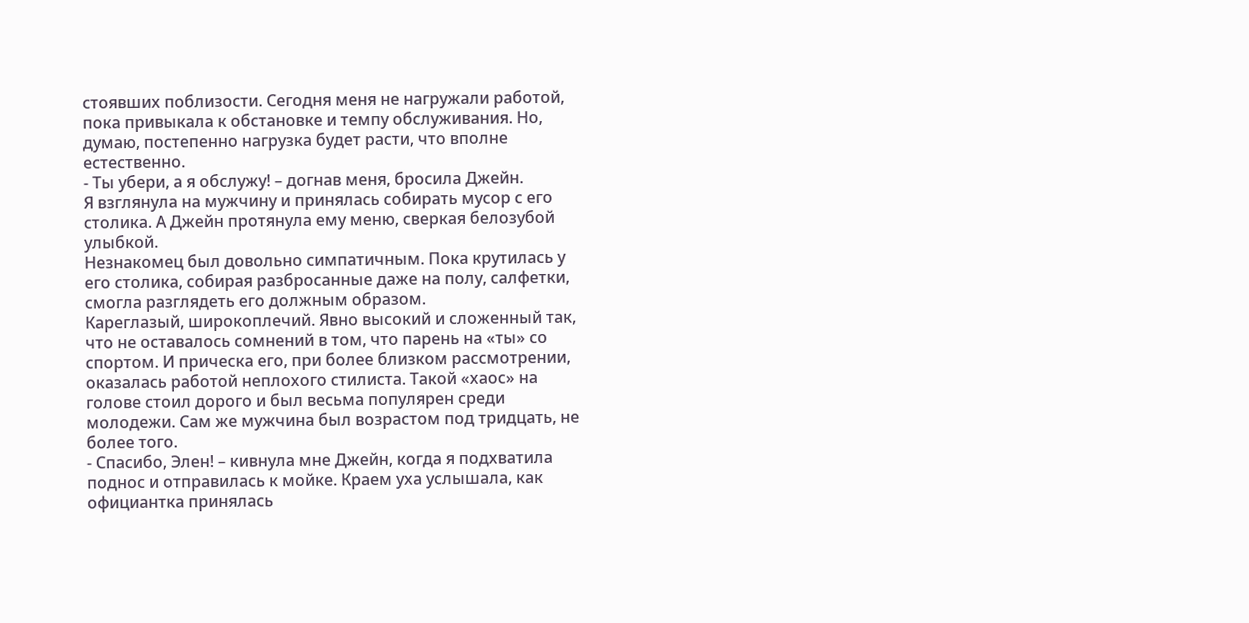стоявших поблизости. Сегодня меня не нагружали работой, пока привыкала к обстановке и темпу обслуживания. Но, думаю, постепенно нагрузка будет расти, что вполне естественно.
- Ты убери, а я обслужу! – догнав меня, бросила Джейн.
Я взглянула на мужчину и принялась собирать мусор с его столика. А Джейн протянула ему меню, сверкая белозубой улыбкой.
Незнакомец был довольно симпатичным. Пока крутилась у его столика, собирая разбросанные даже на полу, салфетки, смогла разглядеть его должным образом.
Кареглазый, широкоплечий. Явно высокий и сложенный так, что не оставалось сомнений в том, что парень на «ты» со спортом. И прическа его, при более близком рассмотрении, оказалась работой неплохого стилиста. Такой «хаос» на голове стоил дорого и был весьма популярен среди молодежи. Сам же мужчина был возрастом под тридцать, не более того.
- Спасибо, Элен! – кивнула мне Джейн, когда я подхватила поднос и отправилась к мойке. Краем уха услышала, как официантка принялась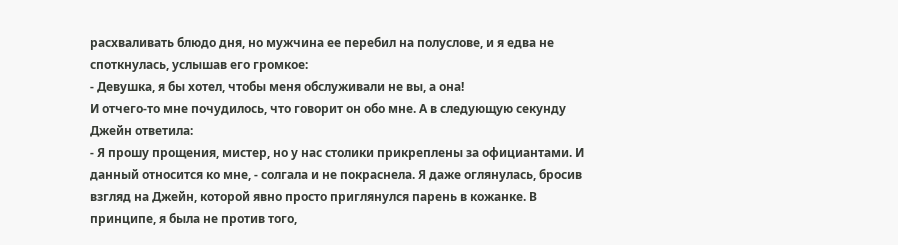расхваливать блюдо дня, но мужчина ее перебил на полуслове, и я едва не споткнулась, услышав его громкое:
- Девушка, я бы хотел, чтобы меня обслуживали не вы, а она!
И отчего-то мне почудилось, что говорит он обо мне. А в следующую секунду Джейн ответила:
- Я прошу прощения, мистер, но у нас столики прикреплены за официантами. И данный относится ко мне, - солгала и не покраснела. Я даже оглянулась, бросив взгляд на Джейн, которой явно просто приглянулся парень в кожанке. В принципе, я была не против того,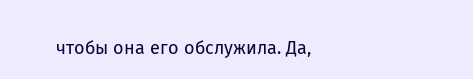чтобы она его обслужила. Да,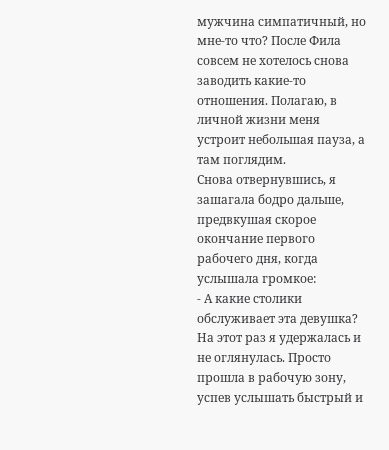мужчина симпатичный, но мне-то что? После Фила совсем не хотелось снова заводить какие-то отношения. Полагаю, в личной жизни меня устроит небольшая пауза, а там поглядим.
Снова отвернувшись, я зашагала бодро дальше, предвкушая скорое окончание первого рабочего дня, когда услышала громкое:
- А какие столики обслуживает эта девушка?
На этот раз я удержалась и не оглянулась. Просто прошла в рабочую зону, успев услышать быстрый и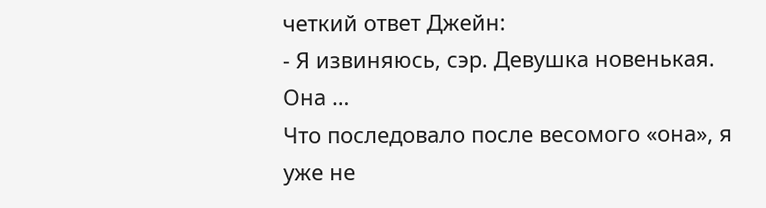четкий ответ Джейн:
- Я извиняюсь, сэр. Девушка новенькая. Она …
Что последовало после весомого «она», я уже не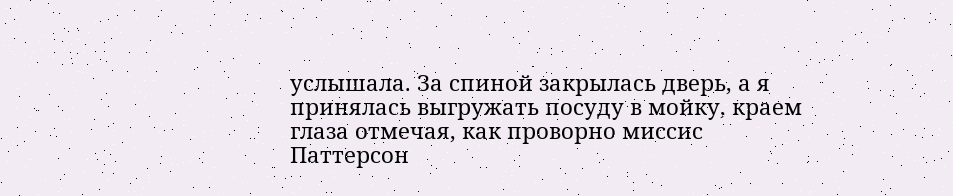услышала. За спиной закрылась дверь, а я принялась выгружать посуду в мойку, краем глаза отмечая, как проворно миссис Паттерсон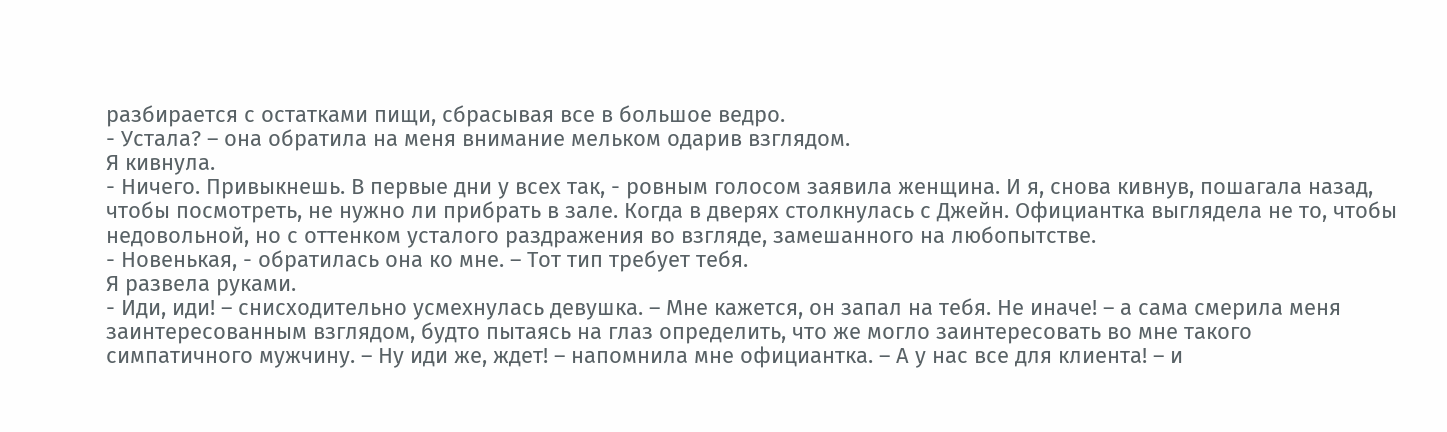разбирается с остатками пищи, сбрасывая все в большое ведро.
- Устала? – она обратила на меня внимание мельком одарив взглядом.
Я кивнула.
- Ничего. Привыкнешь. В первые дни у всех так, - ровным голосом заявила женщина. И я, снова кивнув, пошагала назад, чтобы посмотреть, не нужно ли прибрать в зале. Когда в дверях столкнулась с Джейн. Официантка выглядела не то, чтобы недовольной, но с оттенком усталого раздражения во взгляде, замешанного на любопытстве.
- Новенькая, - обратилась она ко мне. – Тот тип требует тебя.
Я развела руками.
- Иди, иди! – снисходительно усмехнулась девушка. – Мне кажется, он запал на тебя. Не иначе! – а сама смерила меня заинтересованным взглядом, будто пытаясь на глаз определить, что же могло заинтересовать во мне такого симпатичного мужчину. – Ну иди же, ждет! – напомнила мне официантка. – А у нас все для клиента! – и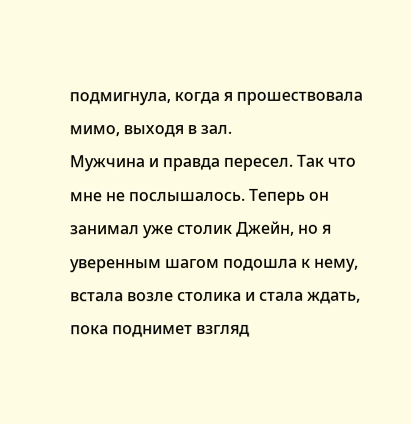подмигнула, когда я прошествовала мимо, выходя в зал.
Мужчина и правда пересел. Так что мне не послышалось. Теперь он занимал уже столик Джейн, но я уверенным шагом подошла к нему, встала возле столика и стала ждать, пока поднимет взгляд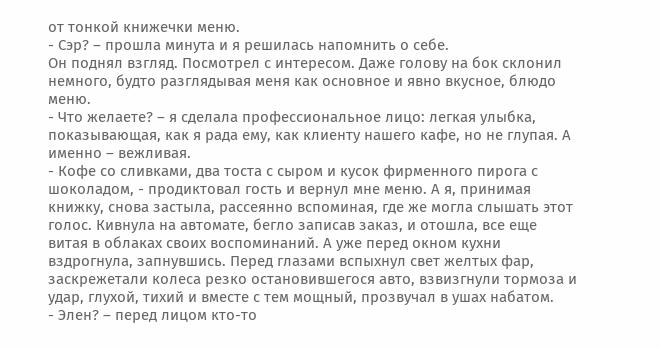от тонкой книжечки меню.
- Сэр? – прошла минута и я решилась напомнить о себе.
Он поднял взгляд. Посмотрел с интересом. Даже голову на бок склонил немного, будто разглядывая меня как основное и явно вкусное, блюдо меню.
- Что желаете? – я сделала профессиональное лицо: легкая улыбка, показывающая, как я рада ему, как клиенту нашего кафе, но не глупая. А именно – вежливая.
- Кофе со сливками, два тоста с сыром и кусок фирменного пирога с шоколадом, - продиктовал гость и вернул мне меню. А я, принимая книжку, снова застыла, рассеянно вспоминая, где же могла слышать этот голос. Кивнула на автомате, бегло записав заказ, и отошла, все еще витая в облаках своих воспоминаний. А уже перед окном кухни вздрогнула, запнувшись. Перед глазами вспыхнул свет желтых фар, заскрежетали колеса резко остановившегося авто, взвизгнули тормоза и удар, глухой, тихий и вместе с тем мощный, прозвучал в ушах набатом.
- Элен? – перед лицом кто-то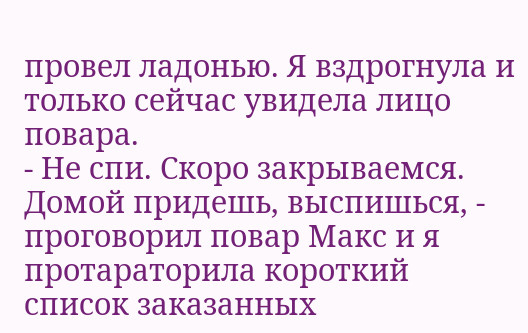провел ладонью. Я вздрогнула и только сейчас увидела лицо повара.
- Не спи. Скоро закрываемся. Домой придешь, выспишься, - проговорил повар Макс и я протараторила короткий список заказанных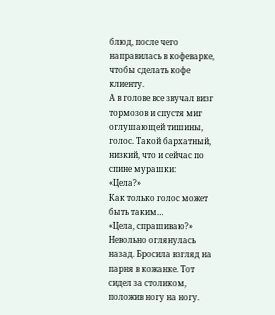блюд, после чего направилась в кофеварке, чтобы сделать кофе клиенту.
А в голове все звучал визг тормозов и спустя миг оглушающей тишины, голос. Такой бархатный, низкий, что и сейчас по спине мурашки:
«Цела?»
Как только голос может быть таким…
«Цела, спрашиваю?»
Невольно оглянулась назад. Бросила взгляд на парня в кожанке. Тот сидел за столиком, положив ногу на ногу.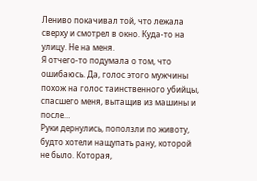Лениво покачивал той, что лежала сверху и смотрел в окно. Куда-то на улицу. Не на меня.
Я отчего-то подумала о том, что ошибаюсь. Да, голос этого мужчины похож на голос таинственного убийцы, спасшего меня, вытащив из машины и после…
Руки дернулись, поползли по животу, будто хотели нащупать рану, которой не было. Которая,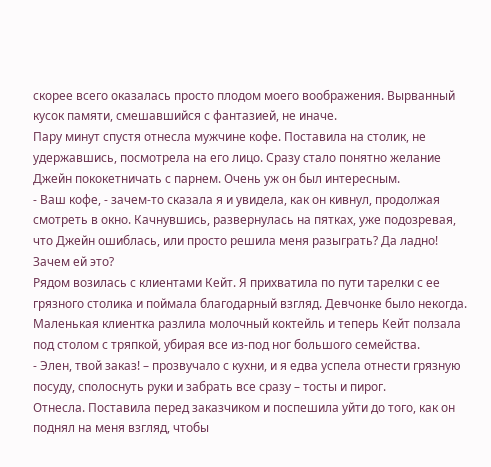скорее всего оказалась просто плодом моего воображения. Вырванный кусок памяти, смешавшийся с фантазией, не иначе.
Пару минут спустя отнесла мужчине кофе. Поставила на столик, не удержавшись, посмотрела на его лицо. Сразу стало понятно желание Джейн пококетничать с парнем. Очень уж он был интересным.
- Ваш кофе, - зачем-то сказала я и увидела, как он кивнул, продолжая смотреть в окно. Качнувшись, развернулась на пятках, уже подозревая, что Джейн ошиблась, или просто решила меня разыграть? Да ладно! Зачем ей это?
Рядом возилась с клиентами Кейт. Я прихватила по пути тарелки с ее грязного столика и поймала благодарный взгляд. Девчонке было некогда. Маленькая клиентка разлила молочный коктейль и теперь Кейт ползала под столом с тряпкой, убирая все из-под ног большого семейства.
- Элен, твой заказ! – прозвучало с кухни, и я едва успела отнести грязную посуду, сполоснуть руки и забрать все сразу – тосты и пирог.
Отнесла. Поставила перед заказчиком и поспешила уйти до того, как он поднял на меня взгляд, чтобы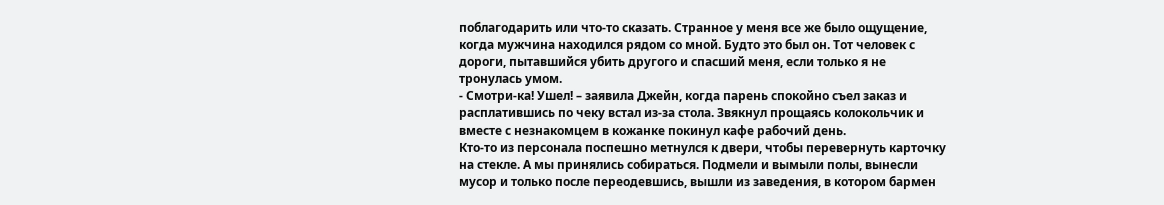поблагодарить или что-то сказать. Странное у меня все же было ощущение, когда мужчина находился рядом со мной. Будто это был он. Тот человек с дороги, пытавшийся убить другого и спасший меня, если только я не тронулась умом.
- Смотри-ка! Ушел! – заявила Джейн, когда парень спокойно съел заказ и расплатившись по чеку встал из-за стола. Звякнул прощаясь колокольчик и вместе с незнакомцем в кожанке покинул кафе рабочий день.
Кто-то из персонала поспешно метнулся к двери, чтобы перевернуть карточку на стекле. А мы принялись собираться. Подмели и вымыли полы, вынесли мусор и только после переодевшись, вышли из заведения, в котором бармен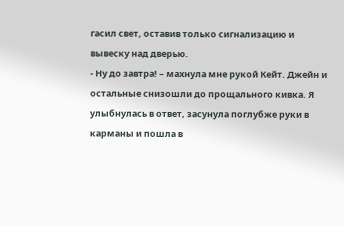гасил свет, оставив только сигнализацию и вывеску над дверью.
- Ну до завтра! – махнула мне рукой Кейт. Джейн и остальные снизошли до прощального кивка. Я улыбнулась в ответ, засунула поглубже руки в карманы и пошла в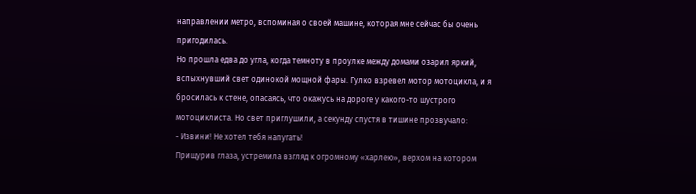направлении метро, вспоминая о своей машине, которая мне сейчас бы очень пригодилась.
Но прошла едва до угла, когда темноту в проулке между домами озарил яркий, вспыхнувший свет одинокой мощной фары. Гулко взревел мотор мотоцикла, и я бросилась к стене, опасаясь, что окажусь на дороге у какого-то шустрого мотоциклиста. Но свет приглушили, а секунду спустя в тишине прозвучало:
- Извини! Не хотел тебя напугать!
Прищурив глаза, устремила взгляд к огромному «харлею», верхом на котором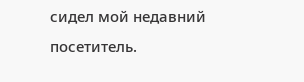сидел мой недавний посетитель.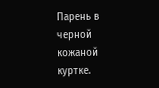Парень в черной кожаной куртке.